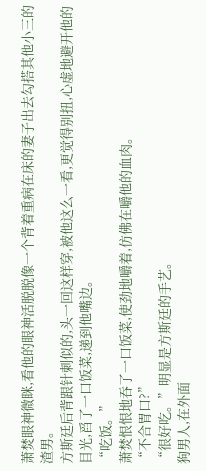萧焚眼神微眯,看他的眼神活脱脱像一个背着重病在床的妻子出去勾搭其他小三的渣男。
方斯廷后背跟针刺似的,头一回这样穿,被他这么一看,更觉得别扭,心虚地避开他的目光,舀了一口饭菜,递到他嘴边。
“吃饭。”
萧焚恨恨地吞了一口饭菜,使劲地嚼着,仿佛在嚼他的血肉。
“不合胃口?”
“很好吃。”明显是方斯廷的手艺。
狗男人,在外面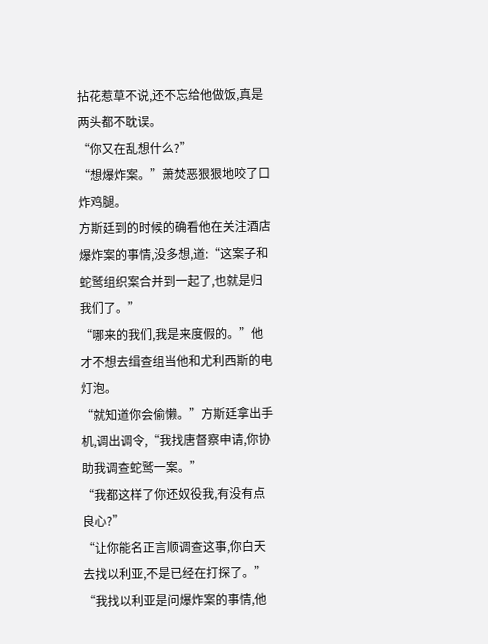拈花惹草不说,还不忘给他做饭,真是两头都不耽误。
“你又在乱想什么?”
“想爆炸案。”萧焚恶狠狠地咬了口炸鸡腿。
方斯廷到的时候的确看他在关注酒店爆炸案的事情,没多想,道:“这案子和蛇鹫组织案合并到一起了,也就是归我们了。”
“哪来的我们,我是来度假的。”他才不想去缉查组当他和尤利西斯的电灯泡。
“就知道你会偷懒。”方斯廷拿出手机,调出调令,“我找唐督察申请,你协助我调查蛇鹫一案。”
“我都这样了你还奴役我,有没有点良心?”
“让你能名正言顺调查这事,你白天去找以利亚,不是已经在打探了。”
“我找以利亚是问爆炸案的事情,他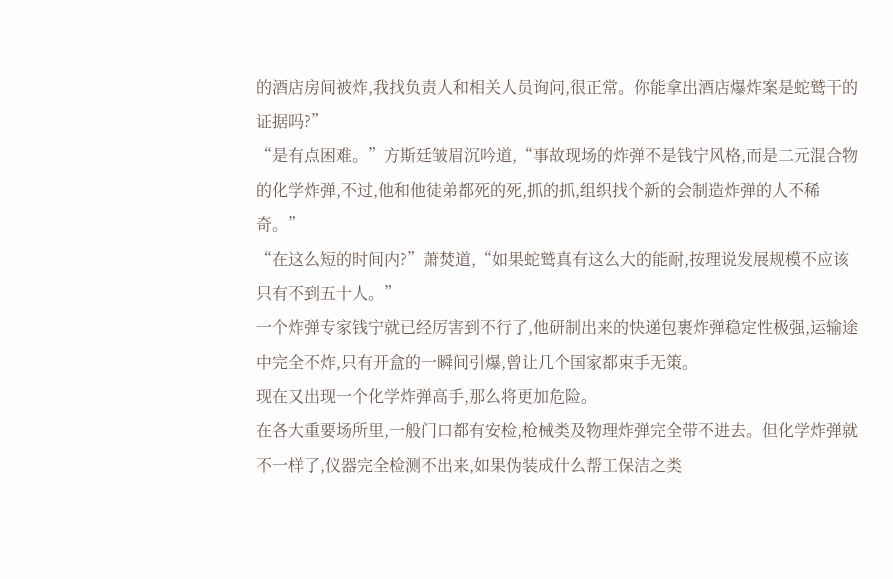的酒店房间被炸,我找负责人和相关人员询问,很正常。你能拿出酒店爆炸案是蛇鹫干的证据吗?”
“是有点困难。”方斯廷皱眉沉吟道,“事故现场的炸弹不是钱宁风格,而是二元混合物的化学炸弹,不过,他和他徒弟都死的死,抓的抓,组织找个新的会制造炸弹的人不稀奇。”
“在这么短的时间内?”萧焚道,“如果蛇鹫真有这么大的能耐,按理说发展规模不应该只有不到五十人。”
一个炸弹专家钱宁就已经厉害到不行了,他研制出来的快递包裹炸弹稳定性极强,运输途中完全不炸,只有开盒的一瞬间引爆,曾让几个国家都束手无策。
现在又出现一个化学炸弹高手,那么将更加危险。
在各大重要场所里,一般门口都有安检,枪械类及物理炸弹完全带不进去。但化学炸弹就不一样了,仪器完全检测不出来,如果伪装成什么帮工保洁之类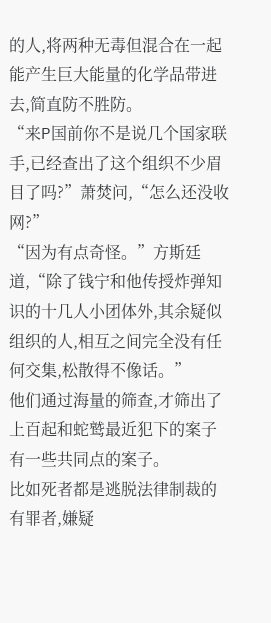的人,将两种无毒但混合在一起能产生巨大能量的化学品带进去,简直防不胜防。
“来P国前你不是说几个国家联手,已经查出了这个组织不少眉目了吗?”萧焚问,“怎么还没收网?”
“因为有点奇怪。”方斯廷道,“除了钱宁和他传授炸弹知识的十几人小团体外,其余疑似组织的人,相互之间完全没有任何交集,松散得不像话。”
他们通过海量的筛查,才筛出了上百起和蛇鹫最近犯下的案子有一些共同点的案子。
比如死者都是逃脱法律制裁的有罪者,嫌疑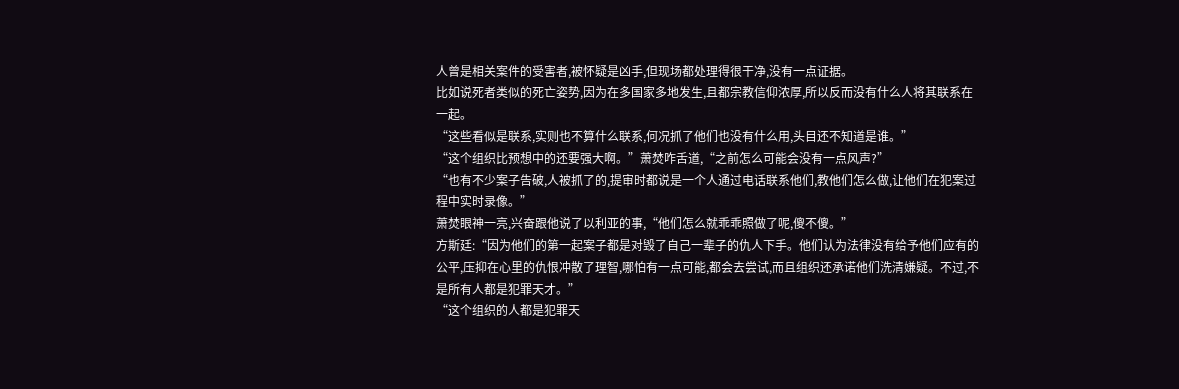人曾是相关案件的受害者,被怀疑是凶手,但现场都处理得很干净,没有一点证据。
比如说死者类似的死亡姿势,因为在多国家多地发生,且都宗教信仰浓厚,所以反而没有什么人将其联系在一起。
“这些看似是联系,实则也不算什么联系,何况抓了他们也没有什么用,头目还不知道是谁。”
“这个组织比预想中的还要强大啊。”萧焚咋舌道,“之前怎么可能会没有一点风声?”
“也有不少案子告破,人被抓了的,提审时都说是一个人通过电话联系他们,教他们怎么做,让他们在犯案过程中实时录像。”
萧焚眼神一亮,兴奋跟他说了以利亚的事,“他们怎么就乖乖照做了呢,傻不傻。”
方斯廷:“因为他们的第一起案子都是对毁了自己一辈子的仇人下手。他们认为法律没有给予他们应有的公平,压抑在心里的仇恨冲散了理智,哪怕有一点可能,都会去尝试,而且组织还承诺他们洗清嫌疑。不过,不是所有人都是犯罪天才。”
“这个组织的人都是犯罪天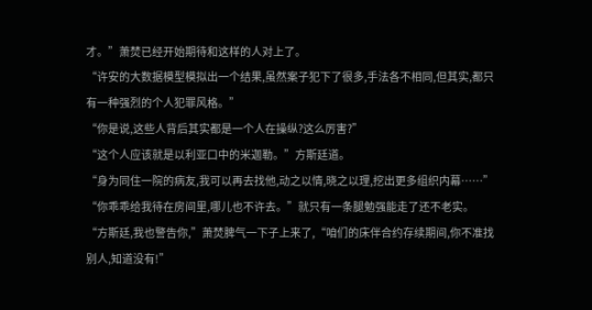才。”萧焚已经开始期待和这样的人对上了。
“许安的大数据模型模拟出一个结果,虽然案子犯下了很多,手法各不相同,但其实,都只有一种强烈的个人犯罪风格。”
“你是说,这些人背后其实都是一个人在操纵?这么厉害?”
“这个人应该就是以利亚口中的米迦勒。”方斯廷道。
“身为同住一院的病友,我可以再去找他,动之以情,晓之以理,挖出更多组织内幕……”
“你乖乖给我待在房间里,哪儿也不许去。”就只有一条腿勉强能走了还不老实。
“方斯廷,我也警告你,”萧焚脾气一下子上来了,“咱们的床伴合约存续期间,你不准找别人,知道没有!”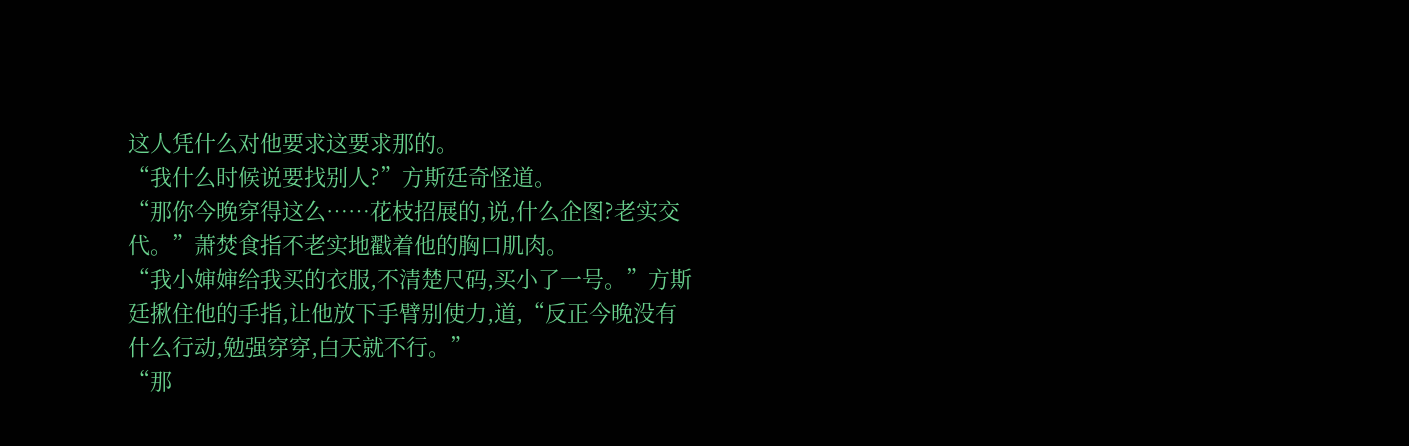这人凭什么对他要求这要求那的。
“我什么时候说要找别人?”方斯廷奇怪道。
“那你今晚穿得这么……花枝招展的,说,什么企图?老实交代。”萧焚食指不老实地戳着他的胸口肌肉。
“我小婶婶给我买的衣服,不清楚尺码,买小了一号。”方斯廷揪住他的手指,让他放下手臂别使力,道,“反正今晚没有什么行动,勉强穿穿,白天就不行。”
“那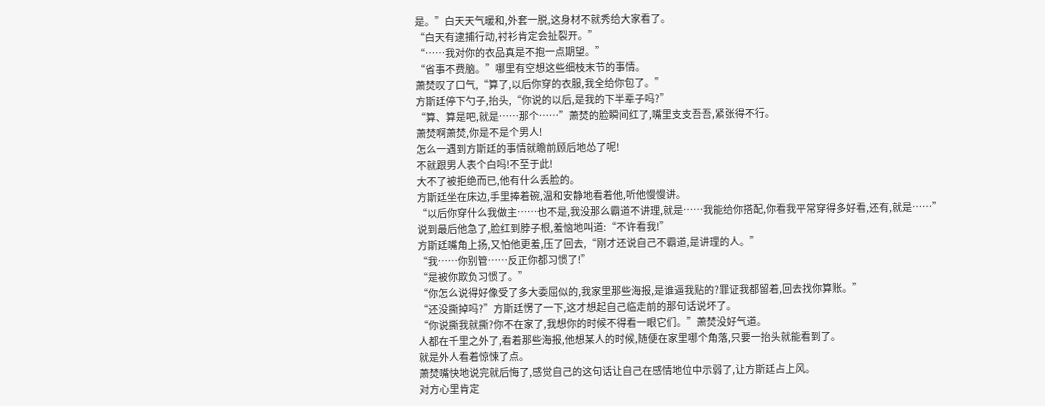是。”白天天气暖和,外套一脱,这身材不就秀给大家看了。
“白天有逮捕行动,衬衫肯定会扯裂开。”
“……我对你的衣品真是不抱一点期望。”
“省事不费脑。”哪里有空想这些细枝末节的事情。
萧焚叹了口气,“算了,以后你穿的衣服,我全给你包了。”
方斯廷停下勺子,抬头,“你说的以后,是我的下半辈子吗?”
“算、算是吧,就是……那个……”萧焚的脸瞬间红了,嘴里支支吾吾,紧张得不行。
萧焚啊萧焚,你是不是个男人!
怎么一遇到方斯廷的事情就瞻前顾后地怂了呢!
不就跟男人表个白吗!不至于此!
大不了被拒绝而已,他有什么丢脸的。
方斯廷坐在床边,手里捧着碗,温和安静地看着他,听他慢慢讲。
“以后你穿什么我做主……也不是,我没那么霸道不讲理,就是……我能给你搭配,你看我平常穿得多好看,还有,就是……”
说到最后他急了,脸红到脖子根,羞恼地叫道:“不许看我!”
方斯廷嘴角上扬,又怕他更羞,压了回去,“刚才还说自己不霸道,是讲理的人。”
“我……你别管……反正你都习惯了!”
“是被你欺负习惯了。”
“你怎么说得好像受了多大委屈似的,我家里那些海报,是谁逼我贴的?罪证我都留着,回去找你算账。”
“还没撕掉吗?”方斯廷愣了一下,这才想起自己临走前的那句话说坏了。
“你说撕我就撕?你不在家了,我想你的时候不得看一眼它们。”萧焚没好气道。
人都在千里之外了,看着那些海报,他想某人的时候,随便在家里哪个角落,只要一抬头就能看到了。
就是外人看着惊悚了点。
萧焚嘴快地说完就后悔了,感觉自己的这句话让自己在感情地位中示弱了,让方斯廷占上风。
对方心里肯定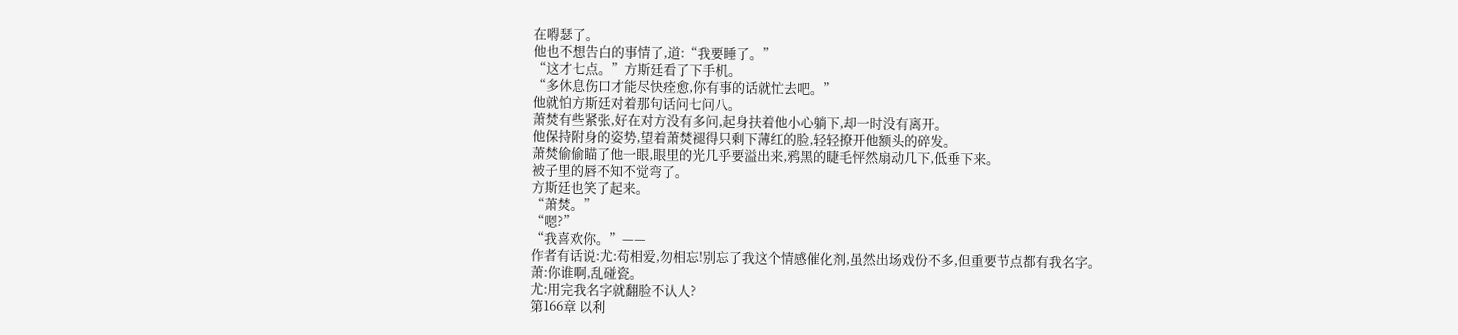在嘚瑟了。
他也不想告白的事情了,道:“我要睡了。”
“这才七点。”方斯廷看了下手机。
“多休息伤口才能尽快痊愈,你有事的话就忙去吧。”
他就怕方斯廷对着那句话问七问八。
萧焚有些紧张,好在对方没有多问,起身扶着他小心躺下,却一时没有离开。
他保持附身的姿势,望着萧焚褪得只剩下薄红的脸,轻轻撩开他额头的碎发。
萧焚偷偷瞄了他一眼,眼里的光几乎要溢出来,鸦黑的睫毛怦然扇动几下,低垂下来。
被子里的唇不知不觉弯了。
方斯廷也笑了起来。
“萧焚。”
“嗯?”
“我喜欢你。”——
作者有话说:尤:苟相爱,勿相忘!别忘了我这个情感催化剂,虽然出场戏份不多,但重要节点都有我名字。
萧:你谁啊,乱碰瓷。
尤:用完我名字就翻脸不认人?
第166章 以利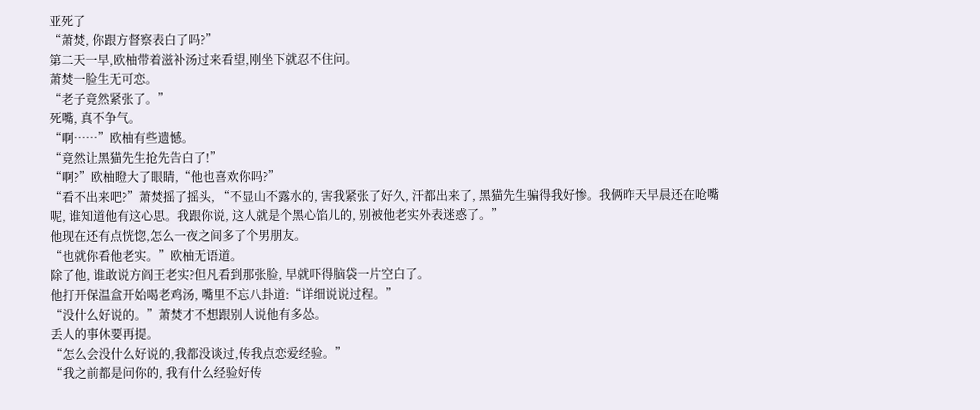亚死了
“萧焚, 你跟方督察表白了吗?”
第二天一早,欧柚带着滋补汤过来看望,刚坐下就忍不住问。
萧焚一脸生无可恋。
“老子竟然紧张了。”
死嘴, 真不争气。
“啊……”欧柚有些遗憾。
“竟然让黑猫先生抢先告白了!”
“啊?”欧柚瞪大了眼睛,“他也喜欢你吗?”
“看不出来吧?”萧焚摇了摇头, “不显山不露水的, 害我紧张了好久, 汗都出来了, 黑猫先生骗得我好惨。我俩昨天早晨还在呛嘴呢, 谁知道他有这心思。我跟你说, 这人就是个黑心馅儿的, 别被他老实外表迷惑了。”
他现在还有点恍惚,怎么一夜之间多了个男朋友。
“也就你看他老实。”欧柚无语道。
除了他, 谁敢说方阎王老实?但凡看到那张脸, 早就吓得脑袋一片空白了。
他打开保温盒开始喝老鸡汤, 嘴里不忘八卦道:“详细说说过程。”
“没什么好说的。”萧焚才不想跟别人说他有多怂。
丢人的事休要再提。
“怎么会没什么好说的,我都没谈过,传我点恋爱经验。”
“我之前都是问你的, 我有什么经验好传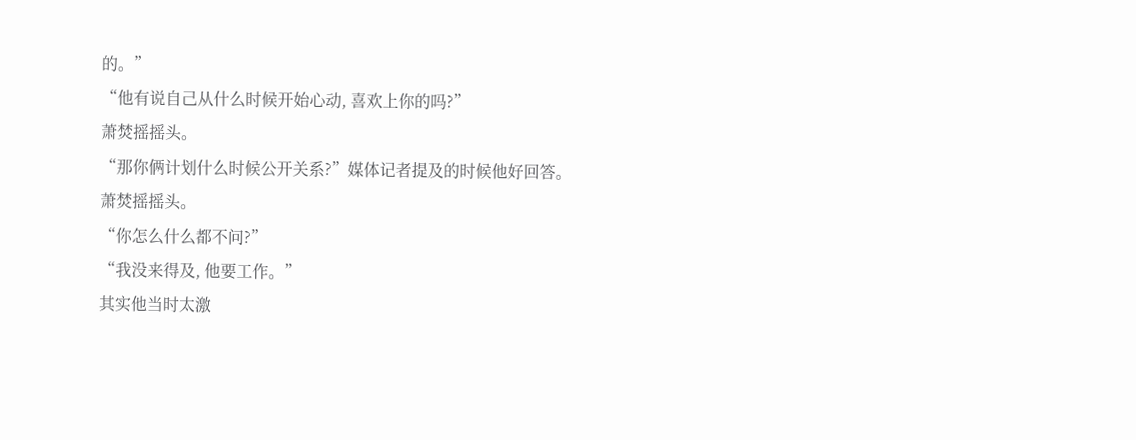的。”
“他有说自己从什么时候开始心动, 喜欢上你的吗?”
萧焚摇摇头。
“那你俩计划什么时候公开关系?”媒体记者提及的时候他好回答。
萧焚摇摇头。
“你怎么什么都不问?”
“我没来得及, 他要工作。”
其实他当时太激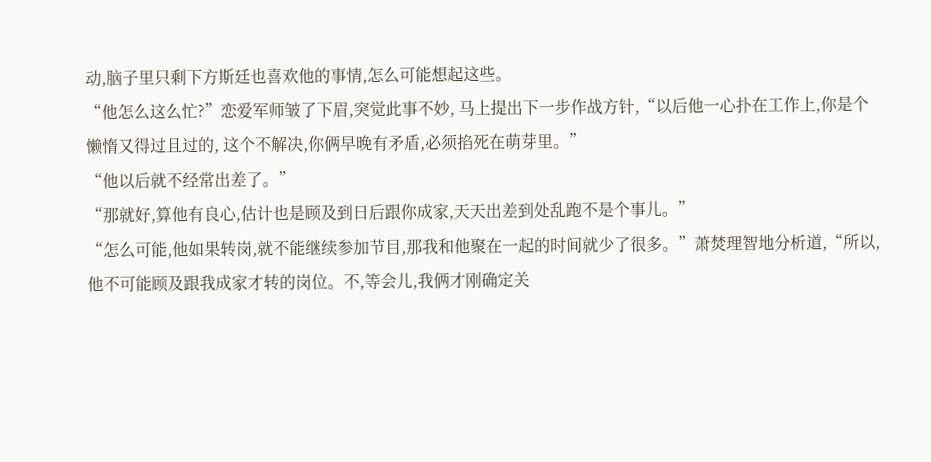动,脑子里只剩下方斯廷也喜欢他的事情,怎么可能想起这些。
“他怎么这么忙?”恋爱军师皱了下眉,突觉此事不妙, 马上提出下一步作战方针,“以后他一心扑在工作上,你是个懒惰又得过且过的, 这个不解决,你俩早晚有矛盾,必须掐死在萌芽里。”
“他以后就不经常出差了。”
“那就好,算他有良心,估计也是顾及到日后跟你成家,天天出差到处乱跑不是个事儿。”
“怎么可能,他如果转岗,就不能继续参加节目,那我和他聚在一起的时间就少了很多。”萧焚理智地分析道,“所以,他不可能顾及跟我成家才转的岗位。不,等会儿,我俩才刚确定关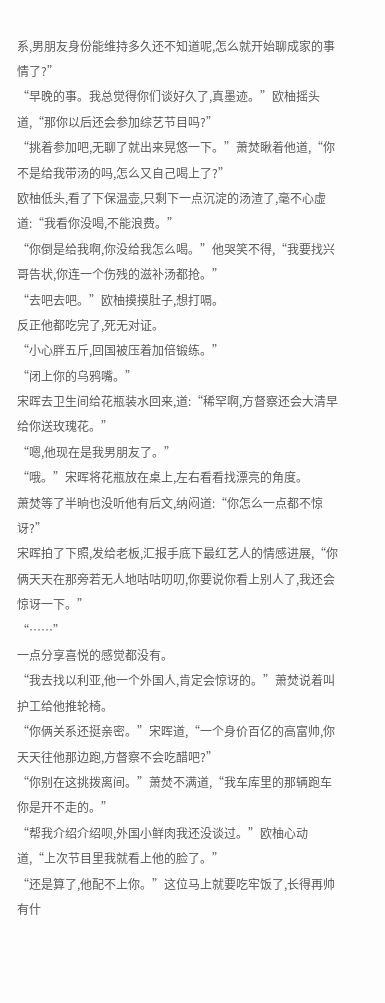系,男朋友身份能维持多久还不知道呢,怎么就开始聊成家的事情了?”
“早晚的事。我总觉得你们谈好久了,真墨迹。”欧柚摇头道,“那你以后还会参加综艺节目吗?”
“挑着参加吧,无聊了就出来晃悠一下。”萧焚瞅着他道,“你不是给我带汤的吗,怎么又自己喝上了?”
欧柚低头,看了下保温壶,只剩下一点沉淀的汤渣了,毫不心虚道:“我看你没喝,不能浪费。”
“你倒是给我啊,你没给我怎么喝。”他哭笑不得,“我要找兴哥告状,你连一个伤残的滋补汤都抢。”
“去吧去吧。”欧柚摸摸肚子,想打嗝。
反正他都吃完了,死无对证。
“小心胖五斤,回国被压着加倍锻练。”
“闭上你的乌鸦嘴。”
宋晖去卫生间给花瓶装水回来,道:“稀罕啊,方督察还会大清早给你送玫瑰花。”
“嗯,他现在是我男朋友了。”
“哦。”宋晖将花瓶放在桌上,左右看看找漂亮的角度。
萧焚等了半晌也没听他有后文,纳闷道:“你怎么一点都不惊讶?”
宋晖拍了下照,发给老板,汇报手底下最红艺人的情感进展,“你俩天天在那旁若无人地咕咕叨叨,你要说你看上别人了,我还会惊讶一下。”
“……”
一点分享喜悦的感觉都没有。
“我去找以利亚,他一个外国人,肯定会惊讶的。”萧焚说着叫护工给他推轮椅。
“你俩关系还挺亲密。”宋晖道,“一个身价百亿的高富帅,你天天往他那边跑,方督察不会吃醋吧?”
“你别在这挑拨离间。”萧焚不满道,“我车库里的那辆跑车你是开不走的。”
“帮我介绍介绍呗,外国小鲜肉我还没谈过。”欧柚心动道,“上次节目里我就看上他的脸了。”
“还是算了,他配不上你。”这位马上就要吃牢饭了,长得再帅有什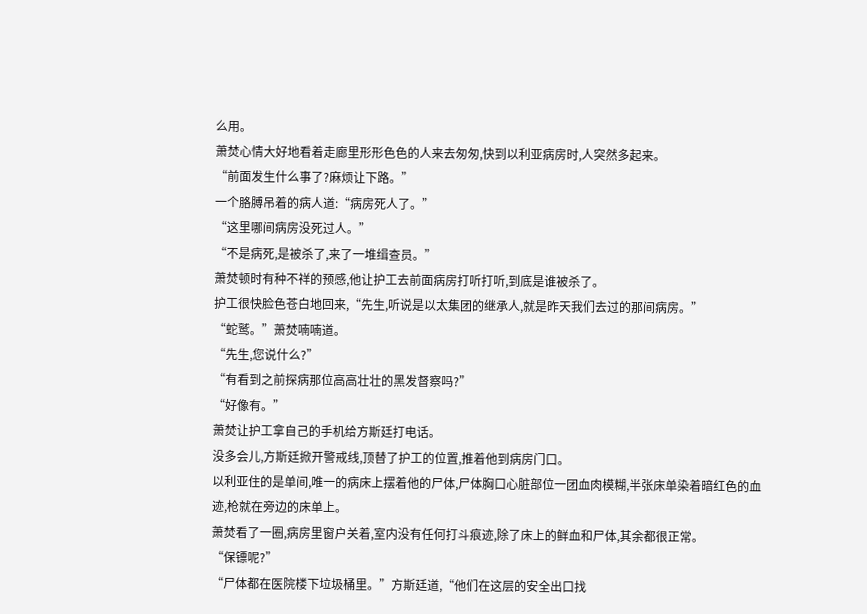么用。
萧焚心情大好地看着走廊里形形色色的人来去匆匆,快到以利亚病房时,人突然多起来。
“前面发生什么事了?麻烦让下路。”
一个胳膊吊着的病人道:“病房死人了。”
“这里哪间病房没死过人。”
“不是病死,是被杀了,来了一堆缉查员。”
萧焚顿时有种不祥的预感,他让护工去前面病房打听打听,到底是谁被杀了。
护工很快脸色苍白地回来,“先生,听说是以太集团的继承人,就是昨天我们去过的那间病房。”
“蛇鹫。”萧焚喃喃道。
“先生,您说什么?”
“有看到之前探病那位高高壮壮的黑发督察吗?”
“好像有。”
萧焚让护工拿自己的手机给方斯廷打电话。
没多会儿,方斯廷掀开警戒线,顶替了护工的位置,推着他到病房门口。
以利亚住的是单间,唯一的病床上摆着他的尸体,尸体胸口心脏部位一团血肉模糊,半张床单染着暗红色的血迹,枪就在旁边的床单上。
萧焚看了一圈,病房里窗户关着,室内没有任何打斗痕迹,除了床上的鲜血和尸体,其余都很正常。
“保镖呢?”
“尸体都在医院楼下垃圾桶里。”方斯廷道,“他们在这层的安全出口找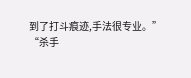到了打斗痕迹,手法很专业。”
“杀手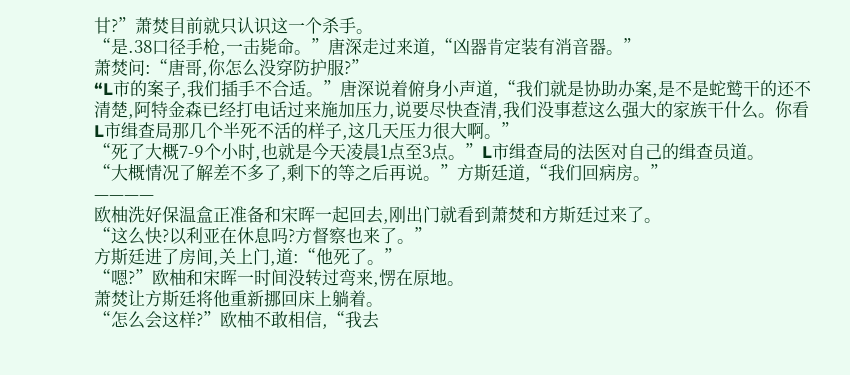甘?”萧焚目前就只认识这一个杀手。
“是.38口径手枪,一击毙命。”唐深走过来道,“凶器肯定装有消音器。”
萧焚问:“唐哥,你怎么没穿防护服?”
“L市的案子,我们插手不合适。”唐深说着俯身小声道,“我们就是协助办案,是不是蛇鹫干的还不清楚,阿特金森已经打电话过来施加压力,说要尽快查清,我们没事惹这么强大的家族干什么。你看L市缉查局那几个半死不活的样子,这几天压力很大啊。”
“死了大概7-9个小时,也就是今天凌晨1点至3点。”L市缉查局的法医对自己的缉查员道。
“大概情况了解差不多了,剩下的等之后再说。”方斯廷道,“我们回病房。”
————
欧柚洗好保温盒正准备和宋晖一起回去,刚出门就看到萧焚和方斯廷过来了。
“这么快?以利亚在休息吗?方督察也来了。”
方斯廷进了房间,关上门,道:“他死了。”
“嗯?”欧柚和宋晖一时间没转过弯来,愣在原地。
萧焚让方斯廷将他重新挪回床上躺着。
“怎么会这样?”欧柚不敢相信,“我去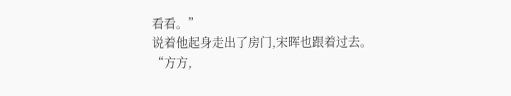看看。”
说着他起身走出了房门,宋晖也跟着过去。
“方方,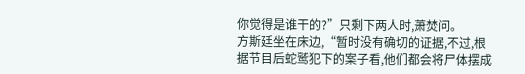你觉得是谁干的?”只剩下两人时,萧焚问。
方斯廷坐在床边,“暂时没有确切的证据,不过,根据节目后蛇鹫犯下的案子看,他们都会将尸体摆成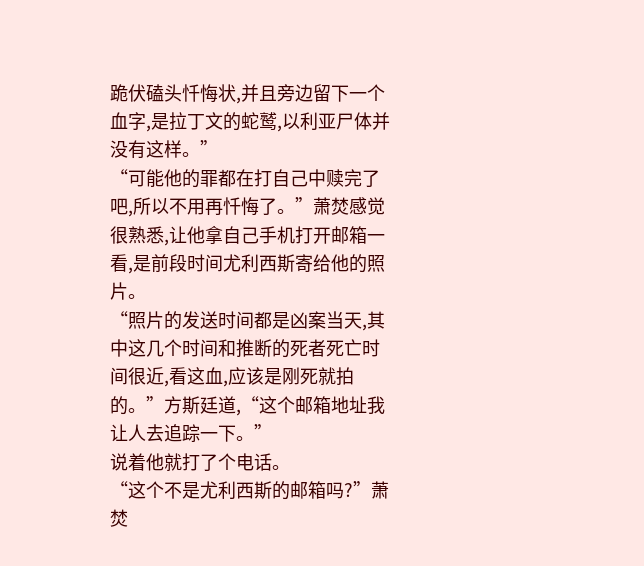跪伏磕头忏悔状,并且旁边留下一个血字,是拉丁文的蛇鹫,以利亚尸体并没有这样。”
“可能他的罪都在打自己中赎完了吧,所以不用再忏悔了。”萧焚感觉很熟悉,让他拿自己手机打开邮箱一看,是前段时间尤利西斯寄给他的照片。
“照片的发送时间都是凶案当天,其中这几个时间和推断的死者死亡时间很近,看这血,应该是刚死就拍的。”方斯廷道,“这个邮箱地址我让人去追踪一下。”
说着他就打了个电话。
“这个不是尤利西斯的邮箱吗?”萧焚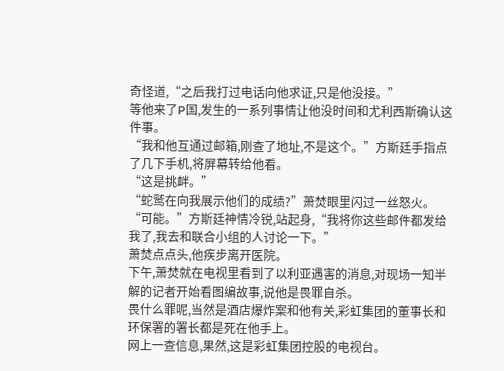奇怪道,“之后我打过电话向他求证,只是他没接。”
等他来了P国,发生的一系列事情让他没时间和尤利西斯确认这件事。
“我和他互通过邮箱,刚查了地址,不是这个。”方斯廷手指点了几下手机,将屏幕转给他看。
“这是挑衅。”
“蛇鹫在向我展示他们的成绩?”萧焚眼里闪过一丝怒火。
“可能。”方斯廷神情冷锐,站起身,“我将你这些邮件都发给我了,我去和联合小组的人讨论一下。”
萧焚点点头,他疾步离开医院。
下午,萧焚就在电视里看到了以利亚遇害的消息,对现场一知半解的记者开始看图编故事,说他是畏罪自杀。
畏什么罪呢,当然是酒店爆炸案和他有关,彩虹集团的董事长和环保署的署长都是死在他手上。
网上一查信息,果然,这是彩虹集团控股的电视台。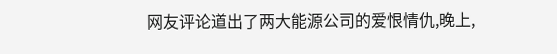网友评论道出了两大能源公司的爱恨情仇,晚上,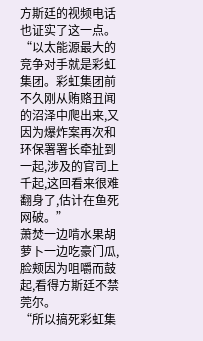方斯廷的视频电话也证实了这一点。
“以太能源最大的竞争对手就是彩虹集团。彩虹集团前不久刚从贿赂丑闻的沼泽中爬出来,又因为爆炸案再次和环保署署长牵扯到一起,涉及的官司上千起,这回看来很难翻身了,估计在鱼死网破。”
萧焚一边啃水果胡萝卜一边吃豪门瓜,脸颊因为咀嚼而鼓起,看得方斯廷不禁莞尔。
“所以搞死彩虹集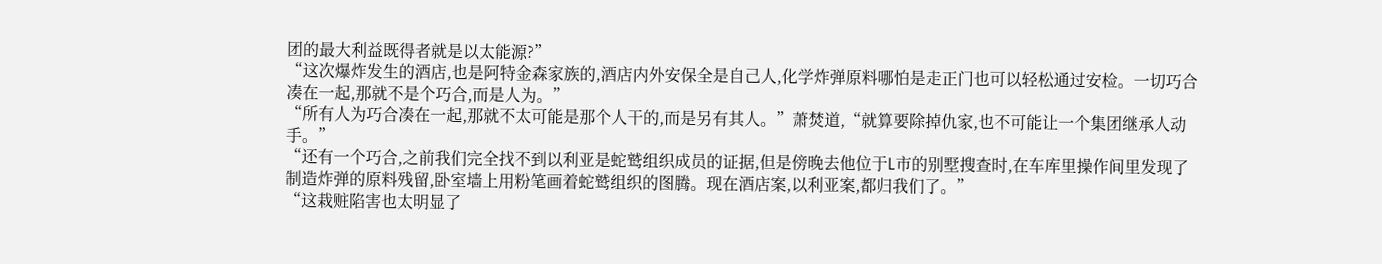团的最大利益既得者就是以太能源?”
“这次爆炸发生的酒店,也是阿特金森家族的,酒店内外安保全是自己人,化学炸弹原料哪怕是走正门也可以轻松通过安检。一切巧合凑在一起,那就不是个巧合,而是人为。”
“所有人为巧合凑在一起,那就不太可能是那个人干的,而是另有其人。”萧焚道,“就算要除掉仇家,也不可能让一个集团继承人动手。”
“还有一个巧合,之前我们完全找不到以利亚是蛇鹫组织成员的证据,但是傍晚去他位于L市的别墅搜查时,在车库里操作间里发现了制造炸弹的原料残留,卧室墙上用粉笔画着蛇鹫组织的图腾。现在酒店案,以利亚案,都归我们了。”
“这栽赃陷害也太明显了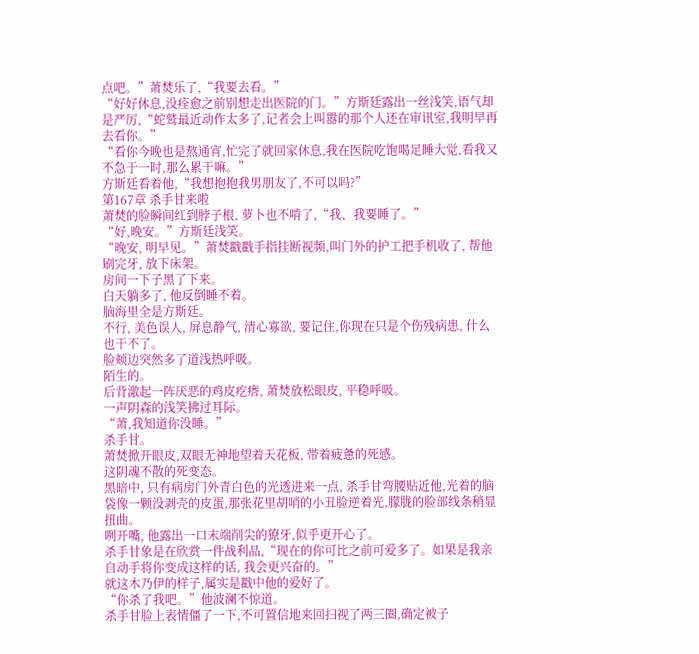点吧。”萧焚乐了,“我要去看。”
“好好休息,没痊愈之前别想走出医院的门。”方斯廷露出一丝浅笑,语气却是严厉,“蛇鹫最近动作太多了,记者会上叫嚣的那个人还在审讯室,我明早再去看你。”
“看你今晚也是熬通宵,忙完了就回家休息,我在医院吃饱喝足睡大觉,看我又不急于一时,那么累干嘛。”
方斯廷看着他,“我想抱抱我男朋友了,不可以吗?”
第167章 杀手甘来啦
萧焚的脸瞬间红到脖子根, 萝卜也不啃了,“我、我要睡了。”
“好,晚安。”方斯廷浅笑。
“晚安, 明早见。”萧焚戳戳手指挂断视频,叫门外的护工把手机收了, 帮他刷完牙, 放下床架。
房间一下子黑了下来。
白天躺多了, 他反倒睡不着。
脑海里全是方斯廷。
不行, 美色误人, 屏息静气, 清心寡欲, 要记住,你现在只是个伤残病患, 什么也干不了。
脸颊边突然多了道浅热呼吸。
陌生的。
后背激起一阵厌恶的鸡皮疙瘩, 萧焚放松眼皮, 平稳呼吸。
一声阴森的浅笑拂过耳际。
“萧,我知道你没睡。”
杀手甘。
萧焚掀开眼皮,双眼无神地望着天花板, 带着疲惫的死感。
这阴魂不散的死变态。
黑暗中, 只有病房门外青白色的光透进来一点, 杀手甘弯腰贴近他,光着的脑袋像一颗没剥壳的皮蛋,那张花里胡哨的小丑脸逆着光,朦胧的脸部线条稍显扭曲。
咧开嘴, 他露出一口末端削尖的獠牙,似乎更开心了。
杀手甘象是在欣赏一件战利品,“现在的你可比之前可爱多了。如果是我亲自动手将你变成这样的话, 我会更兴奋的。”
就这木乃伊的样子,属实是戳中他的爱好了。
“你杀了我吧。”他波澜不惊道。
杀手甘脸上表情僵了一下,不可置信地来回扫视了两三圈,确定被子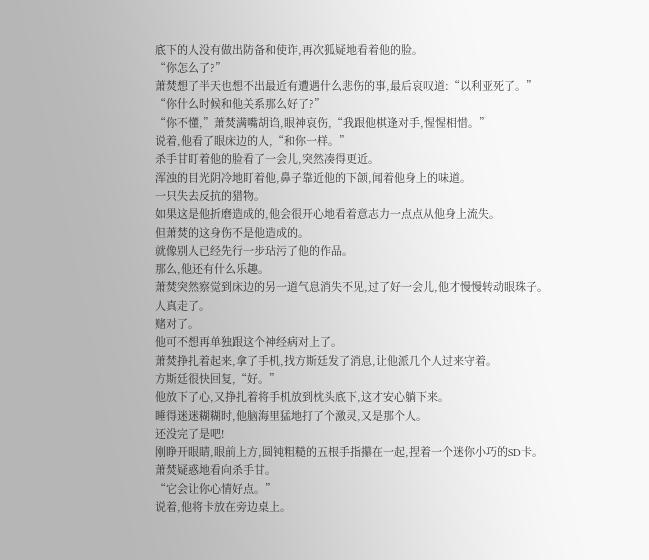底下的人没有做出防备和使诈,再次狐疑地看着他的脸。
“你怎么了?”
萧焚想了半天也想不出最近有遭遇什么悲伤的事,最后哀叹道:“以利亚死了。”
“你什么时候和他关系那么好了?”
“你不懂,”萧焚满嘴胡诌,眼神哀伤,“我跟他棋逢对手,惺惺相惜。”
说着,他看了眼床边的人,“和你一样。”
杀手甘盯着他的脸看了一会儿,突然凑得更近。
浑浊的目光阴冷地盯着他,鼻子靠近他的下颌,闻着他身上的味道。
一只失去反抗的猎物。
如果这是他折磨造成的,他会很开心地看着意志力一点点从他身上流失。
但萧焚的这身伤不是他造成的。
就像别人已经先行一步玷污了他的作品。
那么,他还有什么乐趣。
萧焚突然察觉到床边的另一道气息消失不见,过了好一会儿,他才慢慢转动眼珠子。
人真走了。
赌对了。
他可不想再单独跟这个神经病对上了。
萧焚挣扎着起来,拿了手机,找方斯廷发了消息,让他派几个人过来守着。
方斯廷很快回复,“好。”
他放下了心,又挣扎着将手机放到枕头底下,这才安心躺下来。
睡得迷迷糊糊时,他脑海里猛地打了个激灵,又是那个人。
还没完了是吧!
刚睁开眼睛,眼前上方,圆钝粗糙的五根手指攥在一起,捏着一个迷你小巧的SD卡。
萧焚疑惑地看向杀手甘。
“它会让你心情好点。”
说着,他将卡放在旁边桌上。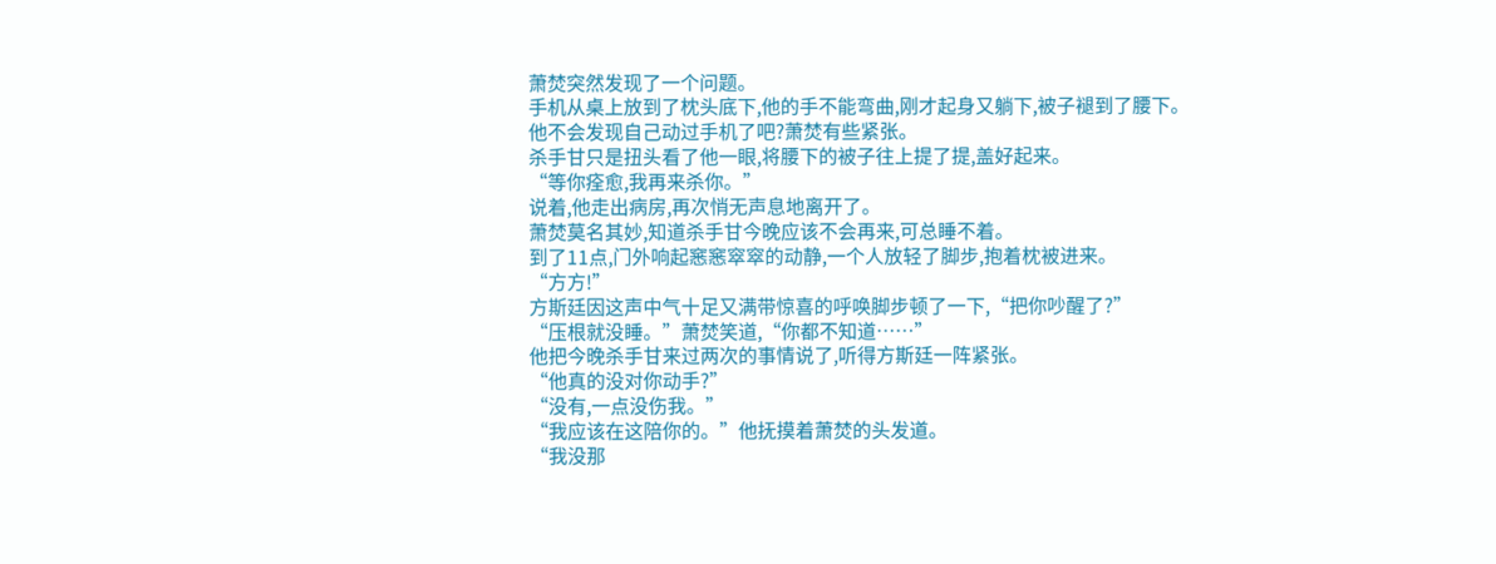萧焚突然发现了一个问题。
手机从桌上放到了枕头底下,他的手不能弯曲,刚才起身又躺下,被子褪到了腰下。
他不会发现自己动过手机了吧?萧焚有些紧张。
杀手甘只是扭头看了他一眼,将腰下的被子往上提了提,盖好起来。
“等你痊愈,我再来杀你。”
说着,他走出病房,再次悄无声息地离开了。
萧焚莫名其妙,知道杀手甘今晚应该不会再来,可总睡不着。
到了11点,门外响起窸窸窣窣的动静,一个人放轻了脚步,抱着枕被进来。
“方方!”
方斯廷因这声中气十足又满带惊喜的呼唤脚步顿了一下,“把你吵醒了?”
“压根就没睡。”萧焚笑道,“你都不知道……”
他把今晚杀手甘来过两次的事情说了,听得方斯廷一阵紧张。
“他真的没对你动手?”
“没有,一点没伤我。”
“我应该在这陪你的。”他抚摸着萧焚的头发道。
“我没那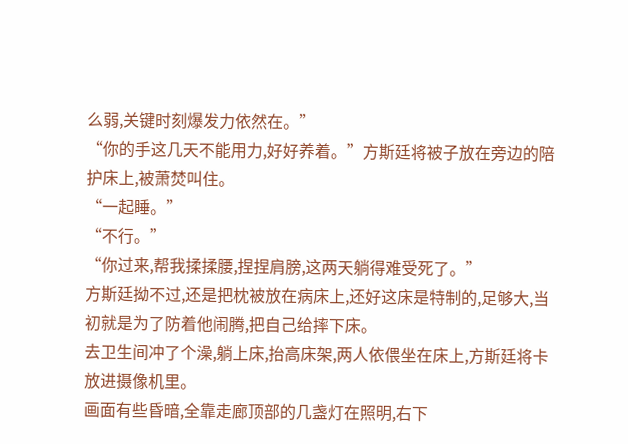么弱,关键时刻爆发力依然在。”
“你的手这几天不能用力,好好养着。”方斯廷将被子放在旁边的陪护床上,被萧焚叫住。
“一起睡。”
“不行。”
“你过来,帮我揉揉腰,捏捏肩膀,这两天躺得难受死了。”
方斯廷拗不过,还是把枕被放在病床上,还好这床是特制的,足够大,当初就是为了防着他闹腾,把自己给摔下床。
去卫生间冲了个澡,躺上床,抬高床架,两人依偎坐在床上,方斯廷将卡放进摄像机里。
画面有些昏暗,全靠走廊顶部的几盏灯在照明,右下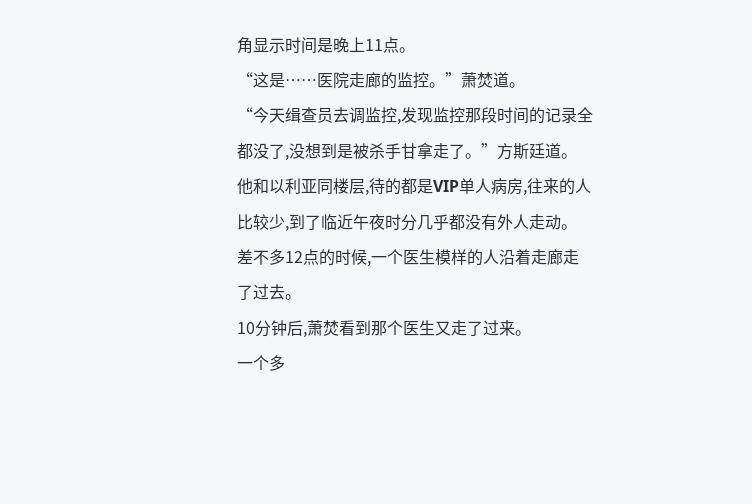角显示时间是晚上11点。
“这是……医院走廊的监控。”萧焚道。
“今天缉查员去调监控,发现监控那段时间的记录全都没了,没想到是被杀手甘拿走了。”方斯廷道。
他和以利亚同楼层,待的都是VIP单人病房,往来的人比较少,到了临近午夜时分几乎都没有外人走动。
差不多12点的时候,一个医生模样的人沿着走廊走了过去。
10分钟后,萧焚看到那个医生又走了过来。
一个多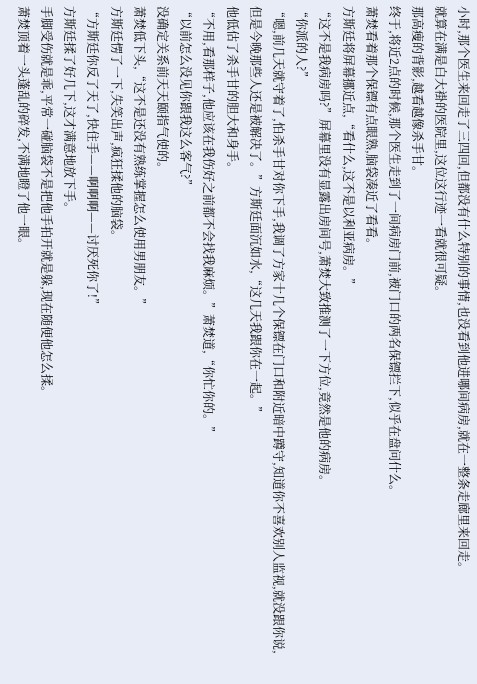小时,那个医生来回走了三四回,但都没有什么特别的事情,也没看到他进哪间病房,就在一整条走廊里来回走。
就算在满是白大褂的医院里,这位这行迹一看就很可疑。
那高瘦的背影,越看越像杀手甘。
终于,将近2点的时候,那个医生走到了一间病房门前,被门口的两名保镖拦下,似乎在盘问什么。
萧焚看着那个保镖有点眼熟,脑袋凑近了看看。
方斯廷将屏幕挪近点,“看什么,这不是以利亚病房。”
“这不是我病房吗?”屏幕里没有显露出房间号,萧焚大致推测了一下方位,竟然是他的病房。
“你派的人?”
“嗯,前几天就守着了,怕杀手甘对你下手,我调了方家十几个保镖在门口和附近暗中蹲守,知道你不喜欢别人监视,就没跟你说,但是今晚那些人还是被解决了。”方斯廷面沉如水,“这几天我跟你在一起。”
他低估了杀手甘的胆大和身手。
“不用,看那样子,他应该在我伤好之前都不会找我麻烦。”萧焚道,“你忙你的。”
“以前怎么没见你跟我这么客气?”
没确定关系前天天颐指气使的。
萧焚低下头,“这不是还没有熟练掌握怎么使用男朋友。”
方斯廷愣了一下,失笑出声,疯狂揉他的脑袋。
“方斯廷你反了天了,快住手——啊啊啊——讨厌死你了!”
方斯廷揉了好几下,这才满意地放下手。
手脚受伤就是乖,平常一碰脑袋不是把他手拍开就是躲,现在随便他怎么揉。
萧焚顶着一头蓬乱的碎发,不满地瞪了他一眼。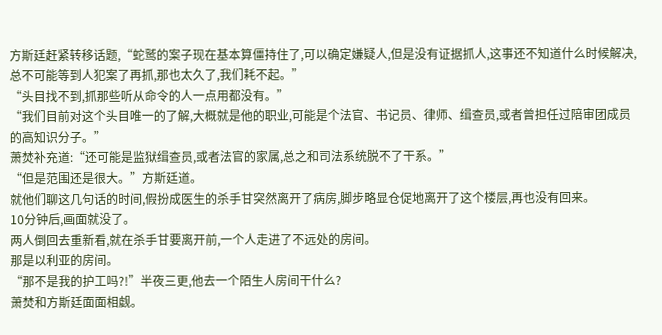方斯廷赶紧转移话题,“蛇鹫的案子现在基本算僵持住了,可以确定嫌疑人,但是没有证据抓人,这事还不知道什么时候解决,总不可能等到人犯案了再抓,那也太久了,我们耗不起。”
“头目找不到,抓那些听从命令的人一点用都没有。”
“我们目前对这个头目唯一的了解,大概就是他的职业,可能是个法官、书记员、律师、缉查员,或者曾担任过陪审团成员的高知识分子。”
萧焚补充道:“还可能是监狱缉查员,或者法官的家属,总之和司法系统脱不了干系。”
“但是范围还是很大。”方斯廷道。
就他们聊这几句话的时间,假扮成医生的杀手甘突然离开了病房,脚步略显仓促地离开了这个楼层,再也没有回来。
10分钟后,画面就没了。
两人倒回去重新看,就在杀手甘要离开前,一个人走进了不远处的房间。
那是以利亚的房间。
“那不是我的护工吗?!”半夜三更,他去一个陌生人房间干什么?
萧焚和方斯廷面面相觑。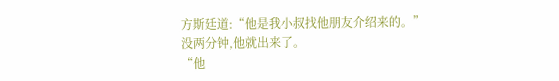方斯廷道:“他是我小叔找他朋友介绍来的。”
没两分钟,他就出来了。
“他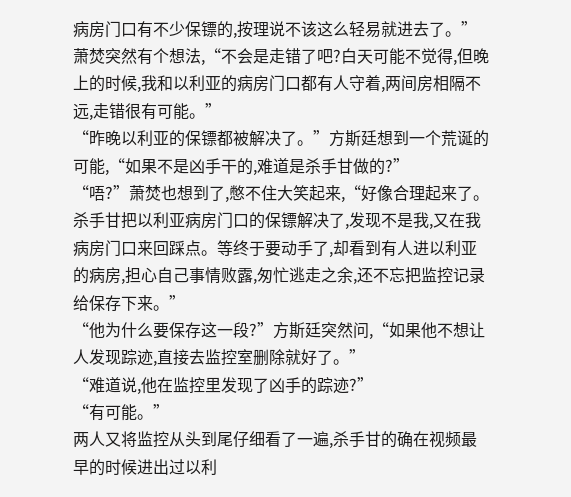病房门口有不少保镖的,按理说不该这么轻易就进去了。”萧焚突然有个想法,“不会是走错了吧?白天可能不觉得,但晚上的时候,我和以利亚的病房门口都有人守着,两间房相隔不远,走错很有可能。”
“昨晚以利亚的保镖都被解决了。”方斯廷想到一个荒诞的可能,“如果不是凶手干的,难道是杀手甘做的?”
“唔?”萧焚也想到了,憋不住大笑起来,“好像合理起来了。杀手甘把以利亚病房门口的保镖解决了,发现不是我,又在我病房门口来回踩点。等终于要动手了,却看到有人进以利亚的病房,担心自己事情败露,匆忙逃走之余,还不忘把监控记录给保存下来。”
“他为什么要保存这一段?”方斯廷突然问,“如果他不想让人发现踪迹,直接去监控室删除就好了。”
“难道说,他在监控里发现了凶手的踪迹?”
“有可能。”
两人又将监控从头到尾仔细看了一遍,杀手甘的确在视频最早的时候进出过以利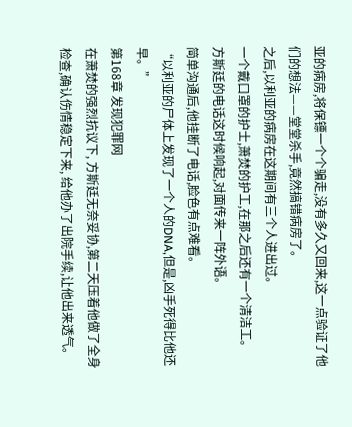亚的病房,将保镖一个个骗走,没有多久又回来,这一点验证了他们的想法——堂堂杀手,竟然搞错病房了。
之后,以利亚的病房在这期间有三个人进出过。
一个戴口罩的护士,萧焚的护工,在那之后还有一个清洁工。
方斯廷的电话这时候响起,对面传来一阵外语。
简单沟通后,他挂断了电话,脸色有点难看。
“以利亚的尸体上发现了一个人的DNA,但是,凶手死得比他还早。”
第168章 发现犯罪网
在萧焚的强烈抗议下, 方斯廷无奈妥协,第二天压着他做了全身检查,确认伤情稳定下来, 给他办了出院手续,让他出来透气。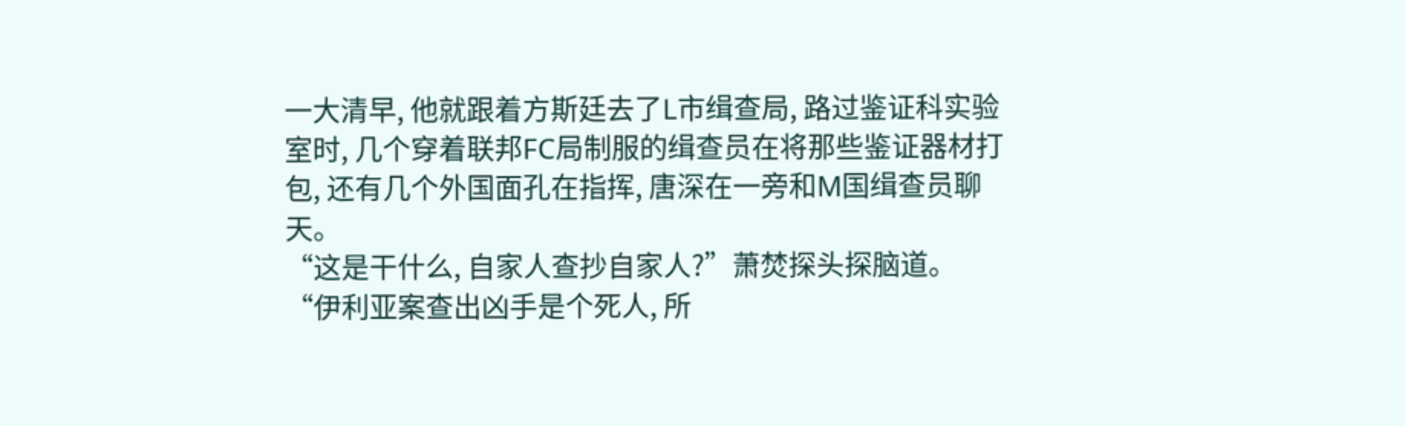一大清早, 他就跟着方斯廷去了L市缉查局, 路过鉴证科实验室时, 几个穿着联邦FC局制服的缉查员在将那些鉴证器材打包, 还有几个外国面孔在指挥, 唐深在一旁和M国缉查员聊天。
“这是干什么, 自家人查抄自家人?”萧焚探头探脑道。
“伊利亚案查出凶手是个死人, 所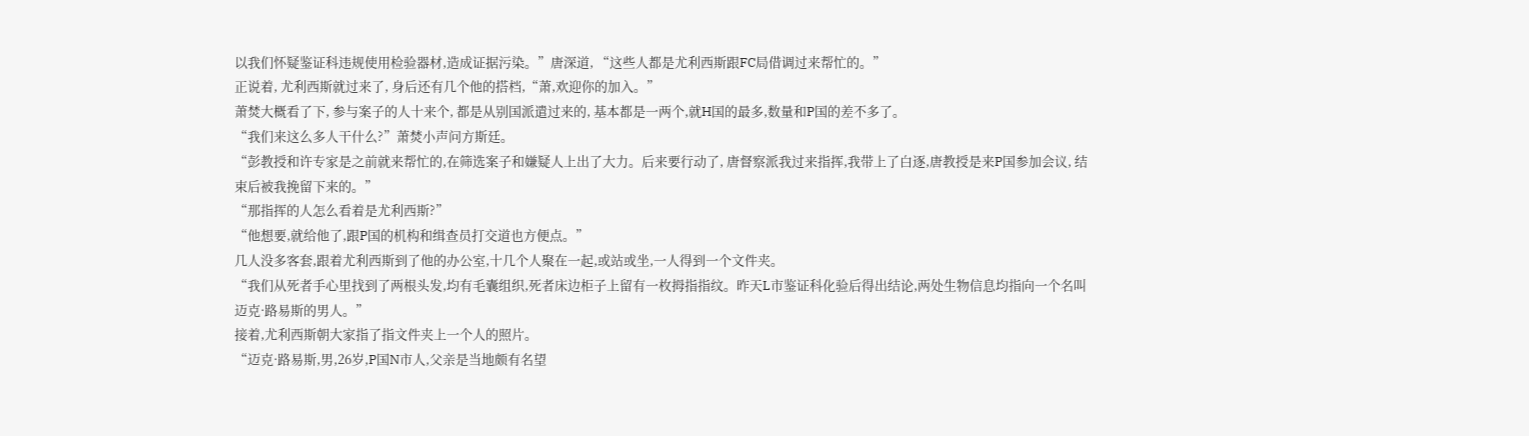以我们怀疑鉴证科违规使用检验器材,造成证据污染。”唐深道, “这些人都是尤利西斯跟FC局借调过来帮忙的。”
正说着, 尤利西斯就过来了, 身后还有几个他的搭档,“萧,欢迎你的加入。”
萧焚大概看了下, 参与案子的人十来个, 都是从别国派遣过来的, 基本都是一两个,就H国的最多,数量和P国的差不多了。
“我们来这么多人干什么?”萧焚小声问方斯廷。
“彭教授和许专家是之前就来帮忙的,在筛选案子和嫌疑人上出了大力。后来要行动了, 唐督察派我过来指挥,我带上了白逐,唐教授是来P国参加会议, 结束后被我挽留下来的。”
“那指挥的人怎么看着是尤利西斯?”
“他想要,就给他了,跟P国的机构和缉查员打交道也方便点。”
几人没多客套,跟着尤利西斯到了他的办公室,十几个人聚在一起,或站或坐,一人得到一个文件夹。
“我们从死者手心里找到了两根头发,均有毛囊组织,死者床边柜子上留有一枚拇指指纹。昨天L市鉴证科化验后得出结论,两处生物信息均指向一个名叫迈克·路易斯的男人。”
接着,尤利西斯朝大家指了指文件夹上一个人的照片。
“迈克·路易斯,男,26岁,P国N市人,父亲是当地颇有名望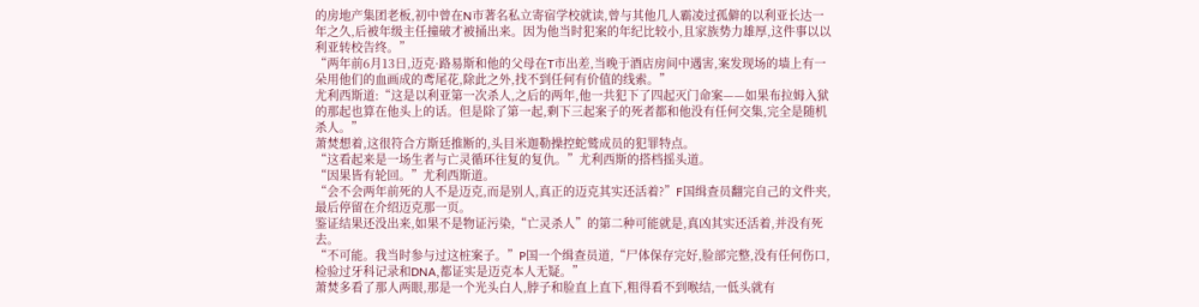的房地产集团老板,初中曾在N市著名私立寄宿学校就读,曾与其他几人霸凌过孤僻的以利亚长达一年之久,后被年级主任撞破才被捅出来。因为他当时犯案的年纪比较小,且家族势力雄厚,这件事以以利亚转校告终。”
“两年前6月13日,迈克·路易斯和他的父母在T市出差,当晚于酒店房间中遇害,案发现场的墙上有一朵用他们的血画成的鸢尾花,除此之外,找不到任何有价值的线索。”
尤利西斯道:“这是以利亚第一次杀人,之后的两年,他一共犯下了四起灭门命案——如果布拉姆入狱的那起也算在他头上的话。但是除了第一起,剩下三起案子的死者都和他没有任何交集,完全是随机杀人。”
萧焚想着,这很符合方斯廷推断的,头目米迦勒操控蛇鹫成员的犯罪特点。
“这看起来是一场生者与亡灵循环往复的复仇。”尤利西斯的搭档摇头道。
“因果皆有轮回。”尤利西斯道。
“会不会两年前死的人不是迈克,而是别人,真正的迈克其实还活着?”F国缉查员翻完自己的文件夹,最后停留在介绍迈克那一页。
鉴证结果还没出来,如果不是物证污染,“亡灵杀人”的第二种可能就是,真凶其实还活着,并没有死去。
“不可能。我当时参与过这桩案子。”P国一个缉查员道,“尸体保存完好,脸部完整,没有任何伤口,检验过牙科记录和DNA,都证实是迈克本人无疑。”
萧焚多看了那人两眼,那是一个光头白人,脖子和脸直上直下,粗得看不到喉结,一低头就有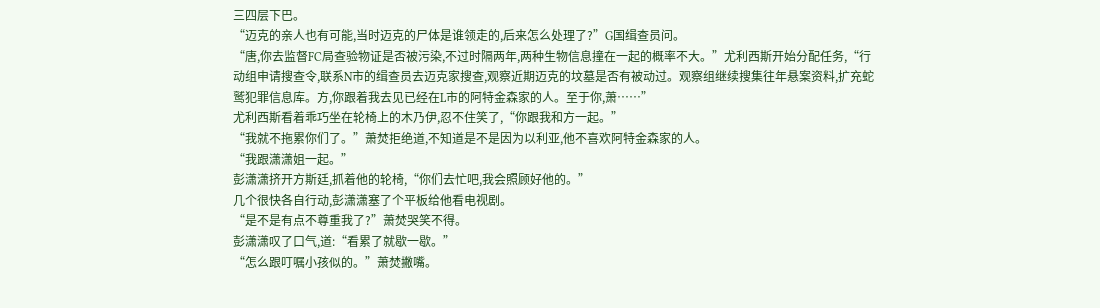三四层下巴。
“迈克的亲人也有可能,当时迈克的尸体是谁领走的,后来怎么处理了?”G国缉查员问。
“唐,你去监督FC局查验物证是否被污染,不过时隔两年,两种生物信息撞在一起的概率不大。”尤利西斯开始分配任务,“行动组申请搜查令,联系N市的缉查员去迈克家搜查,观察近期迈克的坟墓是否有被动过。观察组继续搜集往年悬案资料,扩充蛇鹫犯罪信息库。方,你跟着我去见已经在L市的阿特金森家的人。至于你,萧……”
尤利西斯看着乖巧坐在轮椅上的木乃伊,忍不住笑了,“你跟我和方一起。”
“我就不拖累你们了。”萧焚拒绝道,不知道是不是因为以利亚,他不喜欢阿特金森家的人。
“我跟潇潇姐一起。”
彭潇潇挤开方斯廷,抓着他的轮椅,“你们去忙吧,我会照顾好他的。”
几个很快各自行动,彭潇潇塞了个平板给他看电视剧。
“是不是有点不尊重我了?”萧焚哭笑不得。
彭潇潇叹了口气,道:“看累了就歇一歇。”
“怎么跟叮嘱小孩似的。”萧焚撇嘴。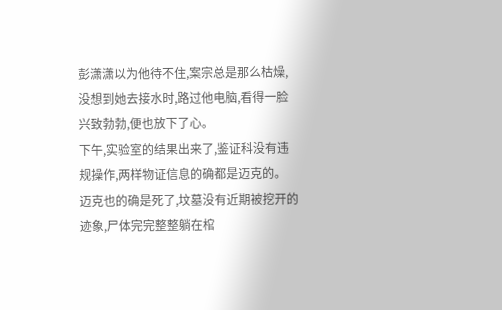彭潇潇以为他待不住,案宗总是那么枯燥,没想到她去接水时,路过他电脑,看得一脸兴致勃勃,便也放下了心。
下午,实验室的结果出来了,鉴证科没有违规操作,两样物证信息的确都是迈克的。
迈克也的确是死了,坟墓没有近期被挖开的迹象,尸体完完整整躺在棺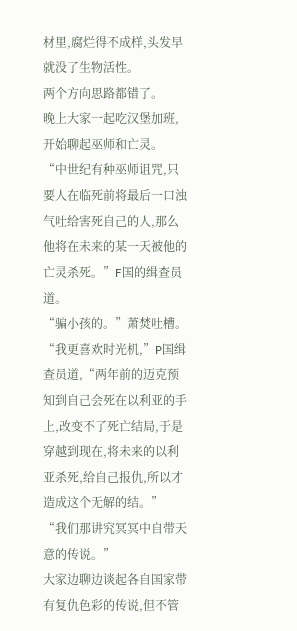材里,腐烂得不成样,头发早就没了生物活性。
两个方向思路都错了。
晚上大家一起吃汉堡加班,开始聊起巫师和亡灵。
“中世纪有种巫师诅咒,只要人在临死前将最后一口浊气吐给害死自己的人,那么他将在未来的某一天被他的亡灵杀死。”F国的缉查员道。
“骗小孩的。”萧焚吐槽。
“我更喜欢时光机,”P国缉查员道,“两年前的迈克预知到自己会死在以利亚的手上,改变不了死亡结局,于是穿越到现在,将未来的以利亚杀死,给自己报仇,所以才造成这个无解的结。”
“我们那讲究冥冥中自带天意的传说。”
大家边聊边谈起各自国家带有复仇色彩的传说,但不管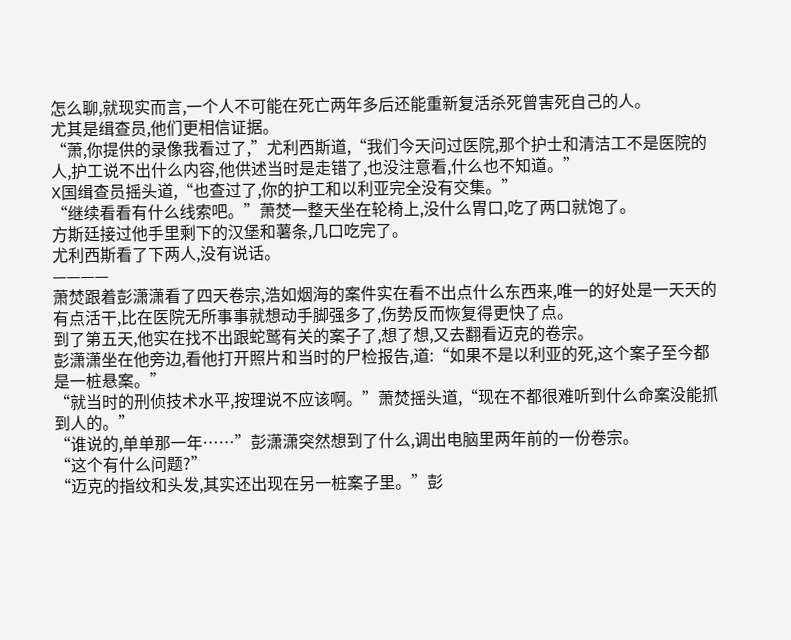怎么聊,就现实而言,一个人不可能在死亡两年多后还能重新复活杀死曾害死自己的人。
尤其是缉查员,他们更相信证据。
“萧,你提供的录像我看过了,”尤利西斯道,“我们今天问过医院,那个护士和清洁工不是医院的人,护工说不出什么内容,他供述当时是走错了,也没注意看,什么也不知道。”
X国缉查员摇头道,“也查过了,你的护工和以利亚完全没有交集。”
“继续看看有什么线索吧。”萧焚一整天坐在轮椅上,没什么胃口,吃了两口就饱了。
方斯廷接过他手里剩下的汉堡和薯条,几口吃完了。
尤利西斯看了下两人,没有说话。
————
萧焚跟着彭潇潇看了四天卷宗,浩如烟海的案件实在看不出点什么东西来,唯一的好处是一天天的有点活干,比在医院无所事事就想动手脚强多了,伤势反而恢复得更快了点。
到了第五天,他实在找不出跟蛇鹫有关的案子了,想了想,又去翻看迈克的卷宗。
彭潇潇坐在他旁边,看他打开照片和当时的尸检报告,道:“如果不是以利亚的死,这个案子至今都是一桩悬案。”
“就当时的刑侦技术水平,按理说不应该啊。”萧焚摇头道,“现在不都很难听到什么命案没能抓到人的。”
“谁说的,单单那一年……”彭潇潇突然想到了什么,调出电脑里两年前的一份卷宗。
“这个有什么问题?”
“迈克的指纹和头发,其实还出现在另一桩案子里。”彭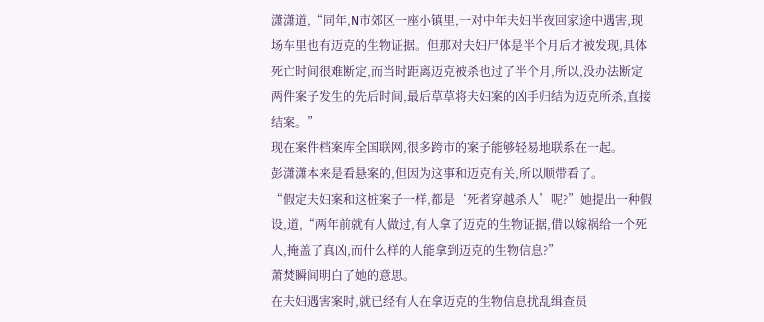潇潇道,“同年,N市郊区一座小镇里,一对中年夫妇半夜回家途中遇害,现场车里也有迈克的生物证据。但那对夫妇尸体是半个月后才被发现,具体死亡时间很难断定,而当时距离迈克被杀也过了半个月,所以,没办法断定两件案子发生的先后时间,最后草草将夫妇案的凶手归结为迈克所杀,直接结案。”
现在案件档案库全国联网,很多跨市的案子能够轻易地联系在一起。
彭潇潇本来是看悬案的,但因为这事和迈克有关,所以顺带看了。
“假定夫妇案和这桩案子一样,都是‘死者穿越杀人’呢?”她提出一种假设,道,“两年前就有人做过,有人拿了迈克的生物证据,借以嫁祸给一个死人,掩盖了真凶,而什么样的人能拿到迈克的生物信息?”
萧焚瞬间明白了她的意思。
在夫妇遇害案时,就已经有人在拿迈克的生物信息扰乱缉查员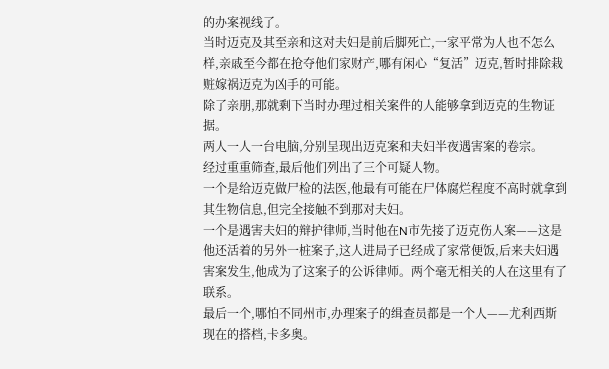的办案视线了。
当时迈克及其至亲和这对夫妇是前后脚死亡,一家平常为人也不怎么样,亲戚至今都在抢夺他们家财产,哪有闲心“复活”迈克,暂时排除栽赃嫁祸迈克为凶手的可能。
除了亲朋,那就剩下当时办理过相关案件的人能够拿到迈克的生物证据。
两人一人一台电脑,分别呈现出迈克案和夫妇半夜遇害案的卷宗。
经过重重筛查,最后他们列出了三个可疑人物。
一个是给迈克做尸检的法医,他最有可能在尸体腐烂程度不高时就拿到其生物信息,但完全接触不到那对夫妇。
一个是遇害夫妇的辩护律师,当时他在N市先接了迈克伤人案——这是他还活着的另外一桩案子,这人进局子已经成了家常便饭,后来夫妇遇害案发生,他成为了这案子的公诉律师。两个毫无相关的人在这里有了联系。
最后一个,哪怕不同州市,办理案子的缉查员都是一个人——尤利西斯现在的搭档,卡多奥。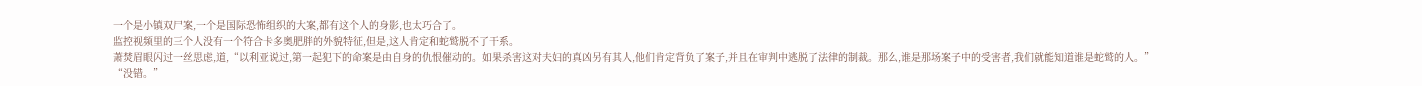一个是小镇双尸案,一个是国际恐怖组织的大案,都有这个人的身影,也太巧合了。
监控视频里的三个人没有一个符合卡多奥肥胖的外貌特征,但是,这人肯定和蛇鹫脱不了干系。
萧焚眉眼闪过一丝思虑,道,“以利亚说过,第一起犯下的命案是由自身的仇恨催动的。如果杀害这对夫妇的真凶另有其人,他们肯定背负了案子,并且在审判中逃脱了法律的制裁。那么,谁是那场案子中的受害者,我们就能知道谁是蛇鹫的人。”
“没错。”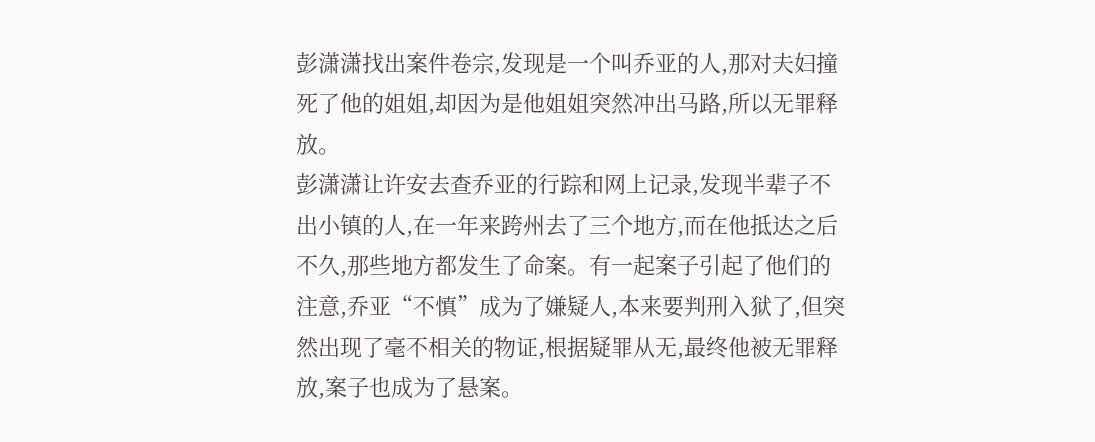彭潇潇找出案件卷宗,发现是一个叫乔亚的人,那对夫妇撞死了他的姐姐,却因为是他姐姐突然冲出马路,所以无罪释放。
彭潇潇让许安去查乔亚的行踪和网上记录,发现半辈子不出小镇的人,在一年来跨州去了三个地方,而在他抵达之后不久,那些地方都发生了命案。有一起案子引起了他们的注意,乔亚“不慎”成为了嫌疑人,本来要判刑入狱了,但突然出现了毫不相关的物证,根据疑罪从无,最终他被无罪释放,案子也成为了悬案。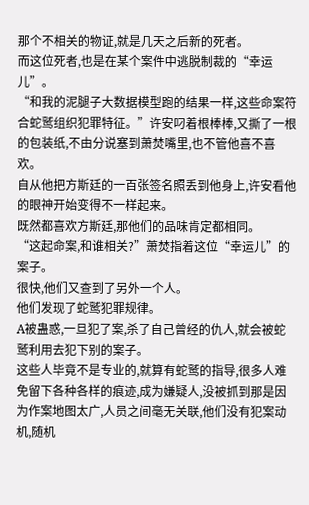那个不相关的物证,就是几天之后新的死者。
而这位死者,也是在某个案件中逃脱制裁的“幸运儿”。
“和我的泥腿子大数据模型跑的结果一样,这些命案符合蛇鹫组织犯罪特征。”许安叼着根棒棒,又撕了一根的包装纸,不由分说塞到萧焚嘴里,也不管他喜不喜欢。
自从他把方斯廷的一百张签名照丢到他身上,许安看他的眼神开始变得不一样起来。
既然都喜欢方斯廷,那他们的品味肯定都相同。
“这起命案,和谁相关?”萧焚指着这位“幸运儿”的案子。
很快,他们又查到了另外一个人。
他们发现了蛇鹫犯罪规律。
A被蛊惑,一旦犯了案,杀了自己曾经的仇人,就会被蛇鹫利用去犯下别的案子。
这些人毕竟不是专业的,就算有蛇鹫的指导,很多人难免留下各种各样的痕迹,成为嫌疑人,没被抓到那是因为作案地图太广,人员之间毫无关联,他们没有犯案动机,随机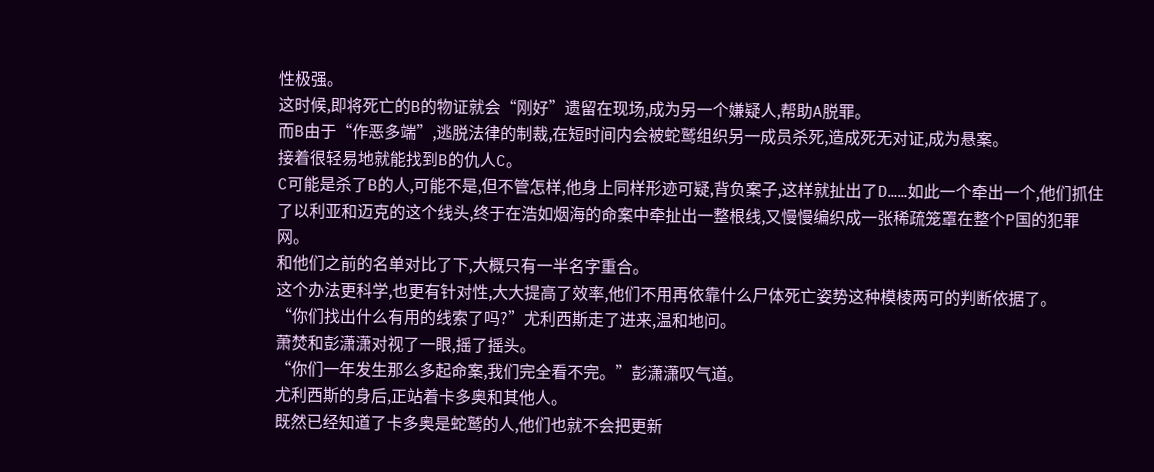性极强。
这时候,即将死亡的B的物证就会“刚好”遗留在现场,成为另一个嫌疑人,帮助A脱罪。
而B由于“作恶多端”,逃脱法律的制裁,在短时间内会被蛇鹫组织另一成员杀死,造成死无对证,成为悬案。
接着很轻易地就能找到B的仇人C。
C可能是杀了B的人,可能不是,但不管怎样,他身上同样形迹可疑,背负案子,这样就扯出了D……如此一个牵出一个,他们抓住了以利亚和迈克的这个线头,终于在浩如烟海的命案中牵扯出一整根线,又慢慢编织成一张稀疏笼罩在整个P国的犯罪网。
和他们之前的名单对比了下,大概只有一半名字重合。
这个办法更科学,也更有针对性,大大提高了效率,他们不用再依靠什么尸体死亡姿势这种模棱两可的判断依据了。
“你们找出什么有用的线索了吗?”尤利西斯走了进来,温和地问。
萧焚和彭潇潇对视了一眼,摇了摇头。
“你们一年发生那么多起命案,我们完全看不完。”彭潇潇叹气道。
尤利西斯的身后,正站着卡多奥和其他人。
既然已经知道了卡多奥是蛇鹫的人,他们也就不会把更新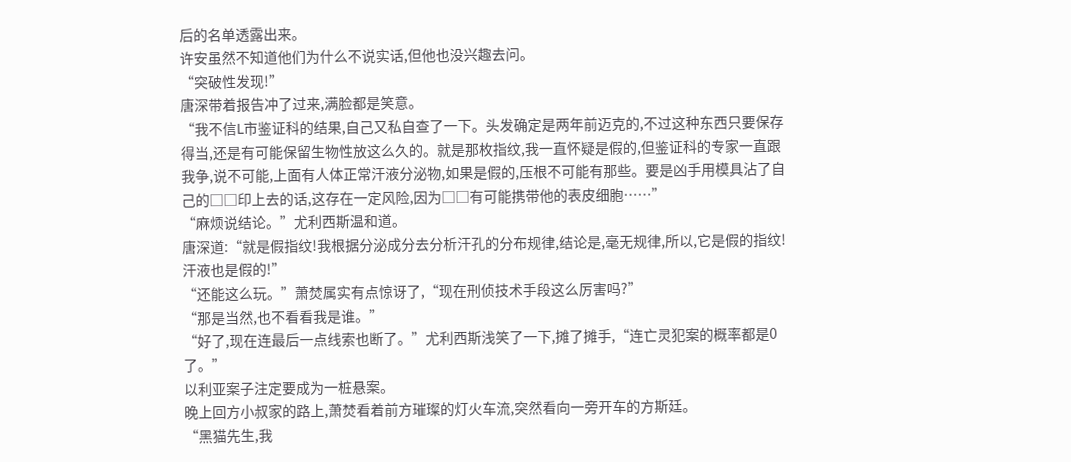后的名单透露出来。
许安虽然不知道他们为什么不说实话,但他也没兴趣去问。
“突破性发现!”
唐深带着报告冲了过来,满脸都是笑意。
“我不信L市鉴证科的结果,自己又私自查了一下。头发确定是两年前迈克的,不过这种东西只要保存得当,还是有可能保留生物性放这么久的。就是那枚指纹,我一直怀疑是假的,但鉴证科的专家一直跟我争,说不可能,上面有人体正常汗液分泌物,如果是假的,压根不可能有那些。要是凶手用模具沾了自己的□□印上去的话,这存在一定风险,因为□□有可能携带他的表皮细胞……”
“麻烦说结论。”尤利西斯温和道。
唐深道:“就是假指纹!我根据分泌成分去分析汗孔的分布规律,结论是,毫无规律,所以,它是假的指纹!汗液也是假的!”
“还能这么玩。”萧焚属实有点惊讶了,“现在刑侦技术手段这么厉害吗?”
“那是当然,也不看看我是谁。”
“好了,现在连最后一点线索也断了。”尤利西斯浅笑了一下,摊了摊手,“连亡灵犯案的概率都是0了。”
以利亚案子注定要成为一桩悬案。
晚上回方小叔家的路上,萧焚看着前方璀璨的灯火车流,突然看向一旁开车的方斯廷。
“黑猫先生,我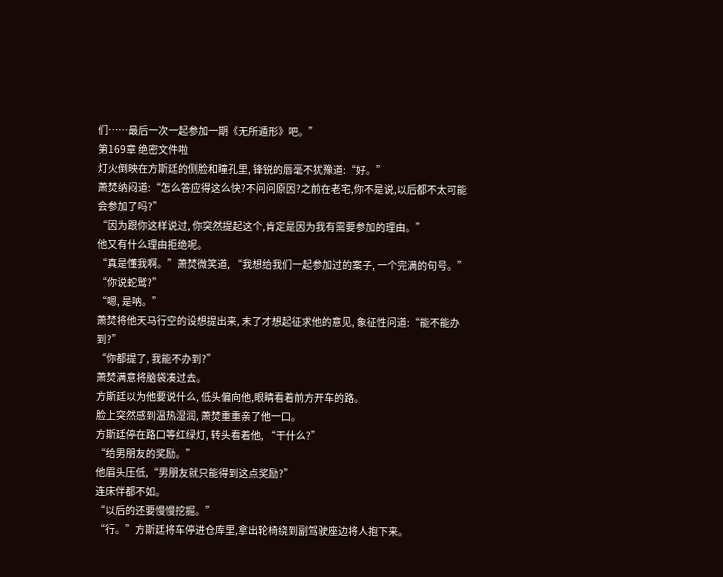们……最后一次一起参加一期《无所遁形》吧。”
第169章 绝密文件啦
灯火倒映在方斯廷的侧脸和瞳孔里, 锋锐的唇毫不犹豫道:“好。”
萧焚纳闷道:“怎么答应得这么快?不问问原因?之前在老宅,你不是说,以后都不太可能会参加了吗?”
“因为跟你这样说过, 你突然提起这个,肯定是因为我有需要参加的理由。”
他又有什么理由拒绝呢。
“真是懂我啊。”萧焚微笑道, “我想给我们一起参加过的案子, 一个完满的句号。”
“你说蛇鹫?”
“嗯, 是呐。”
萧焚将他天马行空的设想提出来, 末了才想起征求他的意见, 象征性问道:“能不能办到?”
“你都提了, 我能不办到?”
萧焚满意将脑袋凑过去。
方斯廷以为他要说什么, 低头偏向他,眼睛看着前方开车的路。
脸上突然感到温热湿润, 萧焚重重亲了他一口。
方斯廷停在路口等红绿灯, 转头看着他, “干什么?”
“给男朋友的奖励。”
他眉头压低,“男朋友就只能得到这点奖励?”
连床伴都不如。
“以后的还要慢慢挖掘。”
“行。”方斯廷将车停进仓库里,拿出轮椅绕到副驾驶座边将人抱下来。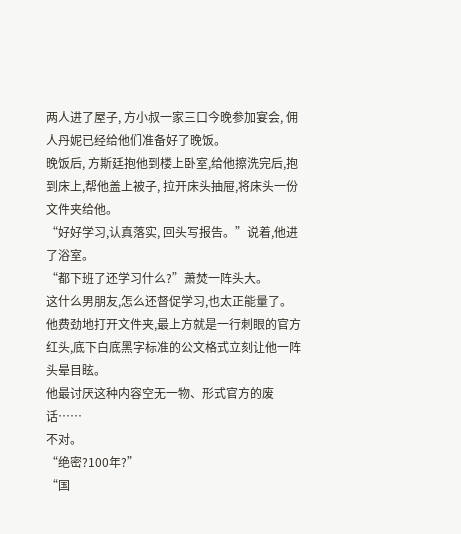两人进了屋子, 方小叔一家三口今晚参加宴会, 佣人丹妮已经给他们准备好了晚饭。
晚饭后, 方斯廷抱他到楼上卧室,给他擦洗完后,抱到床上,帮他盖上被子, 拉开床头抽屉,将床头一份文件夹给他。
“好好学习,认真落实, 回头写报告。”说着,他进了浴室。
“都下班了还学习什么?”萧焚一阵头大。
这什么男朋友,怎么还督促学习,也太正能量了。
他费劲地打开文件夹,最上方就是一行刺眼的官方红头,底下白底黑字标准的公文格式立刻让他一阵头晕目眩。
他最讨厌这种内容空无一物、形式官方的废话……
不对。
“绝密?100年?”
“国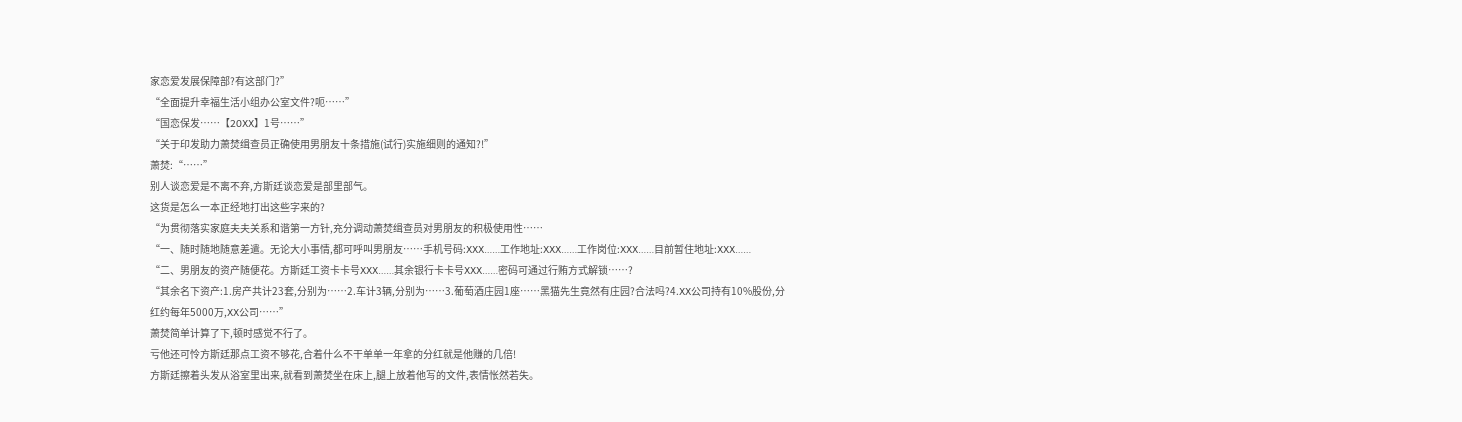家恋爱发展保障部?有这部门?”
“全面提升幸福生活小组办公室文件?呃……”
“国恋保发……【20XX】1号……”
“关于印发助力萧焚缉查员正确使用男朋友十条措施(试行)实施细则的通知?!”
萧焚:“……”
别人谈恋爱是不离不弃,方斯廷谈恋爱是部里部气。
这货是怎么一本正经地打出这些字来的?
“为贯彻落实家庭夫夫关系和谐第一方针,充分调动萧焚缉查员对男朋友的积极使用性……
“一、随时随地随意差遣。无论大小事情,都可呼叫男朋友……手机号码:XXX……工作地址:XXX……工作岗位:XXX……目前暂住地址:XXX……
“二、男朋友的资产随便花。方斯廷工资卡卡号XXX……其余银行卡卡号XXX……密码可通过行贿方式解锁……?
“其余名下资产:1.房产共计23套,分别为……2.车计3辆,分别为……3.葡萄酒庄园1座……黑猫先生竟然有庄园?合法吗?4.XX公司持有10%股份,分红约每年5000万,XX公司……”
萧焚简单计算了下,顿时感觉不行了。
亏他还可怜方斯廷那点工资不够花,合着什么不干单单一年拿的分红就是他赚的几倍!
方斯廷擦着头发从浴室里出来,就看到萧焚坐在床上,腿上放着他写的文件,表情怅然若失。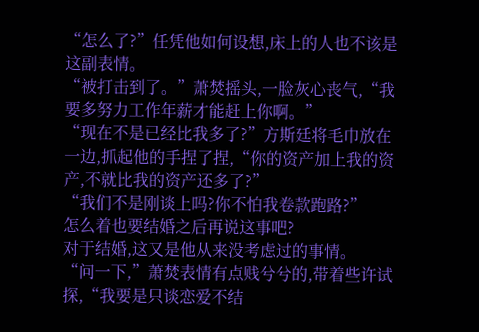“怎么了?”任凭他如何设想,床上的人也不该是这副表情。
“被打击到了。”萧焚摇头,一脸灰心丧气,“我要多努力工作年薪才能赶上你啊。”
“现在不是已经比我多了?”方斯廷将毛巾放在一边,抓起他的手捏了捏,“你的资产加上我的资产,不就比我的资产还多了?”
“我们不是刚谈上吗?你不怕我卷款跑路?”
怎么着也要结婚之后再说这事吧?
对于结婚,这又是他从来没考虑过的事情。
“问一下,”萧焚表情有点贱兮兮的,带着些许试探,“我要是只谈恋爱不结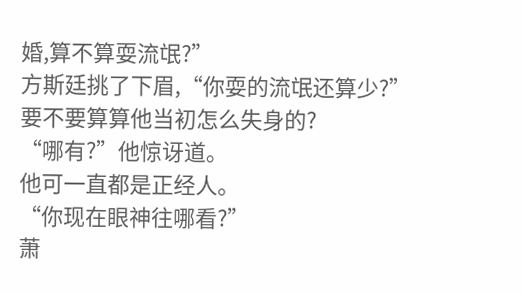婚,算不算耍流氓?”
方斯廷挑了下眉,“你耍的流氓还算少?”
要不要算算他当初怎么失身的?
“哪有?”他惊讶道。
他可一直都是正经人。
“你现在眼神往哪看?”
萧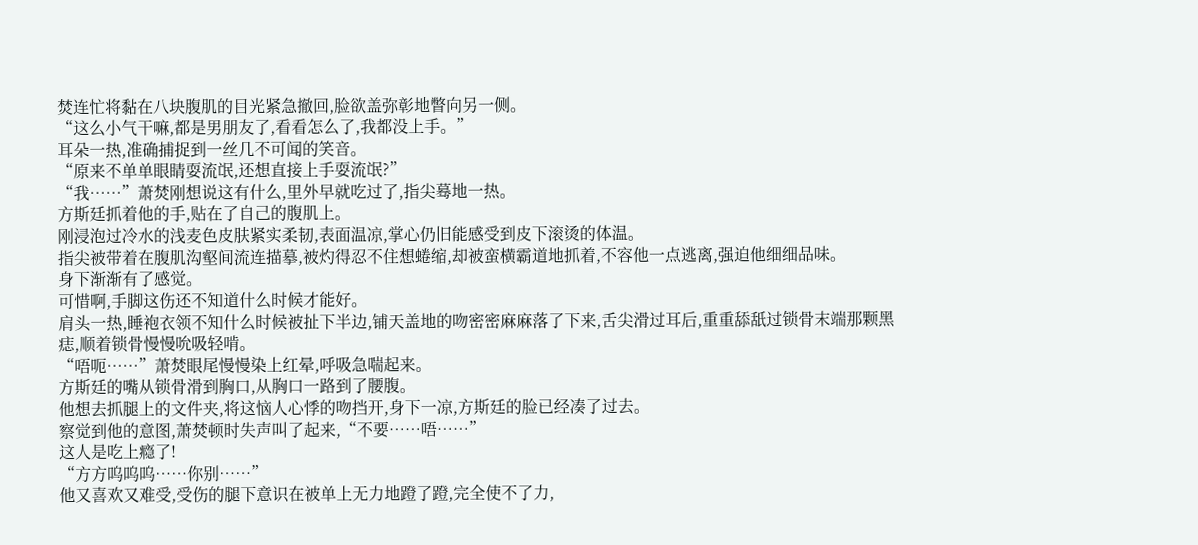焚连忙将黏在八块腹肌的目光紧急撤回,脸欲盖弥彰地瞥向另一侧。
“这么小气干嘛,都是男朋友了,看看怎么了,我都没上手。”
耳朵一热,准确捕捉到一丝几不可闻的笑音。
“原来不单单眼睛耍流氓,还想直接上手耍流氓?”
“我……”萧焚刚想说这有什么,里外早就吃过了,指尖蓦地一热。
方斯廷抓着他的手,贴在了自己的腹肌上。
刚浸泡过冷水的浅麦色皮肤紧实柔韧,表面温凉,掌心仍旧能感受到皮下滚烫的体温。
指尖被带着在腹肌沟壑间流连描摹,被灼得忍不住想蜷缩,却被蛮横霸道地抓着,不容他一点逃离,强迫他细细品味。
身下渐渐有了感觉。
可惜啊,手脚这伤还不知道什么时候才能好。
肩头一热,睡袍衣领不知什么时候被扯下半边,铺天盖地的吻密密麻麻落了下来,舌尖滑过耳后,重重舔舐过锁骨末端那颗黑痣,顺着锁骨慢慢吮吸轻啃。
“唔呃……”萧焚眼尾慢慢染上红晕,呼吸急喘起来。
方斯廷的嘴从锁骨滑到胸口,从胸口一路到了腰腹。
他想去抓腿上的文件夹,将这恼人心悸的吻挡开,身下一凉,方斯廷的脸已经凑了过去。
察觉到他的意图,萧焚顿时失声叫了起来,“不要……唔……”
这人是吃上瘾了!
“方方呜呜呜……你别……”
他又喜欢又难受,受伤的腿下意识在被单上无力地蹬了蹬,完全使不了力,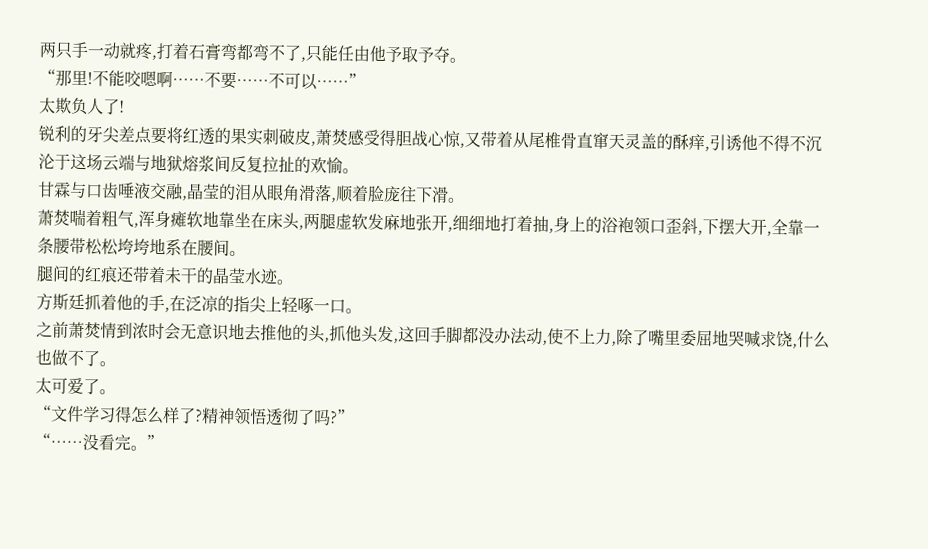两只手一动就疼,打着石膏弯都弯不了,只能任由他予取予夺。
“那里!不能咬嗯啊……不要……不可以……”
太欺负人了!
锐利的牙尖差点要将红透的果实刺破皮,萧焚感受得胆战心惊,又带着从尾椎骨直窜天灵盖的酥痒,引诱他不得不沉沦于这场云端与地狱熔浆间反复拉扯的欢愉。
甘霖与口齿唾液交融,晶莹的泪从眼角滑落,顺着脸庞往下滑。
萧焚喘着粗气,浑身瘫软地靠坐在床头,两腿虚软发麻地张开,细细地打着抽,身上的浴袍领口歪斜,下摆大开,全靠一条腰带松松垮垮地系在腰间。
腿间的红痕还带着未干的晶莹水迹。
方斯廷抓着他的手,在泛凉的指尖上轻啄一口。
之前萧焚情到浓时会无意识地去推他的头,抓他头发,这回手脚都没办法动,使不上力,除了嘴里委屈地哭喊求饶,什么也做不了。
太可爱了。
“文件学习得怎么样了?精神领悟透彻了吗?”
“……没看完。”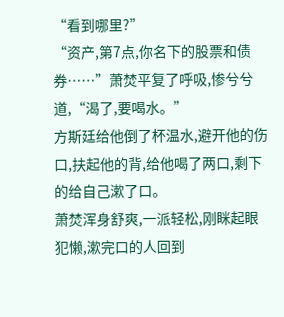“看到哪里?”
“资产,第7点,你名下的股票和债券……”萧焚平复了呼吸,惨兮兮道,“渴了,要喝水。”
方斯廷给他倒了杯温水,避开他的伤口,扶起他的背,给他喝了两口,剩下的给自己漱了口。
萧焚浑身舒爽,一派轻松,刚眯起眼犯懒,漱完口的人回到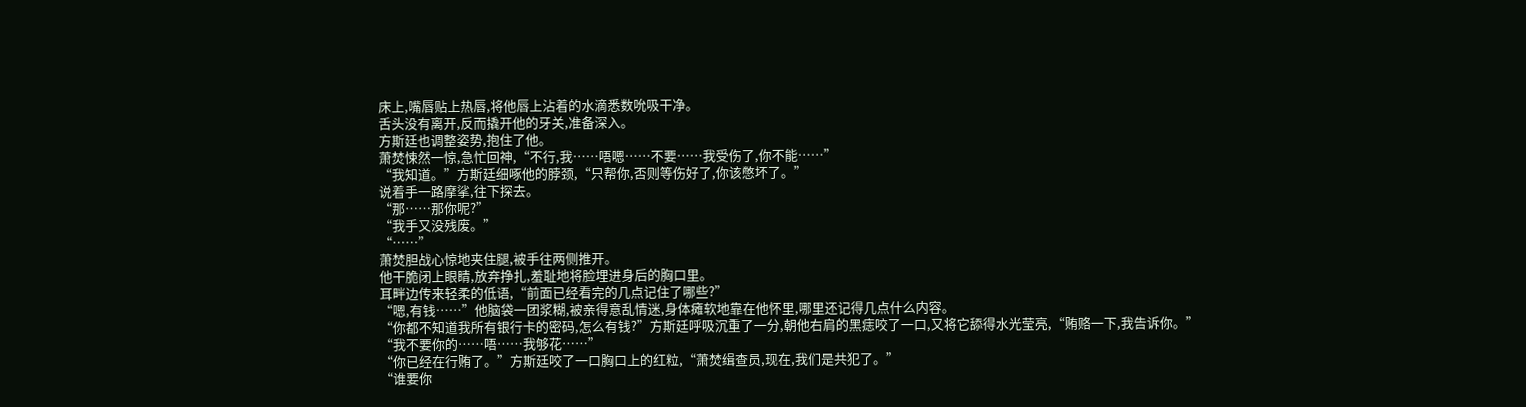床上,嘴唇贴上热唇,将他唇上沾着的水滴悉数吮吸干净。
舌头没有离开,反而撬开他的牙关,准备深入。
方斯廷也调整姿势,抱住了他。
萧焚悚然一惊,急忙回神,“不行,我……唔嗯……不要……我受伤了,你不能……”
“我知道。”方斯廷细啄他的脖颈,“只帮你,否则等伤好了,你该憋坏了。”
说着手一路摩挲,往下探去。
“那……那你呢?”
“我手又没残废。”
“……”
萧焚胆战心惊地夹住腿,被手往两侧推开。
他干脆闭上眼睛,放弃挣扎,羞耻地将脸埋进身后的胸口里。
耳畔边传来轻柔的低语,“前面已经看完的几点记住了哪些?”
“嗯,有钱……”他脑袋一团浆糊,被亲得意乱情迷,身体瘫软地靠在他怀里,哪里还记得几点什么内容。
“你都不知道我所有银行卡的密码,怎么有钱?”方斯廷呼吸沉重了一分,朝他右肩的黑痣咬了一口,又将它舔得水光莹亮,“贿赂一下,我告诉你。”
“我不要你的……唔……我够花……”
“你已经在行贿了。”方斯廷咬了一口胸口上的红粒,“萧焚缉查员,现在,我们是共犯了。”
“谁要你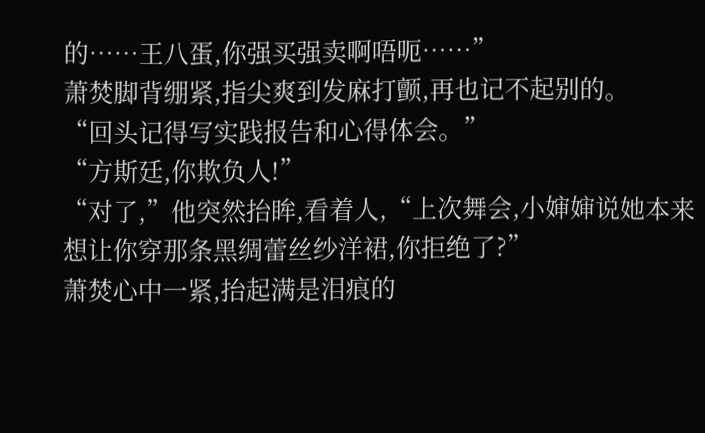的……王八蛋,你强买强卖啊唔呃……”
萧焚脚背绷紧,指尖爽到发麻打颤,再也记不起别的。
“回头记得写实践报告和心得体会。”
“方斯廷,你欺负人!”
“对了,”他突然抬眸,看着人,“上次舞会,小婶婶说她本来想让你穿那条黑绸蕾丝纱洋裙,你拒绝了?”
萧焚心中一紧,抬起满是泪痕的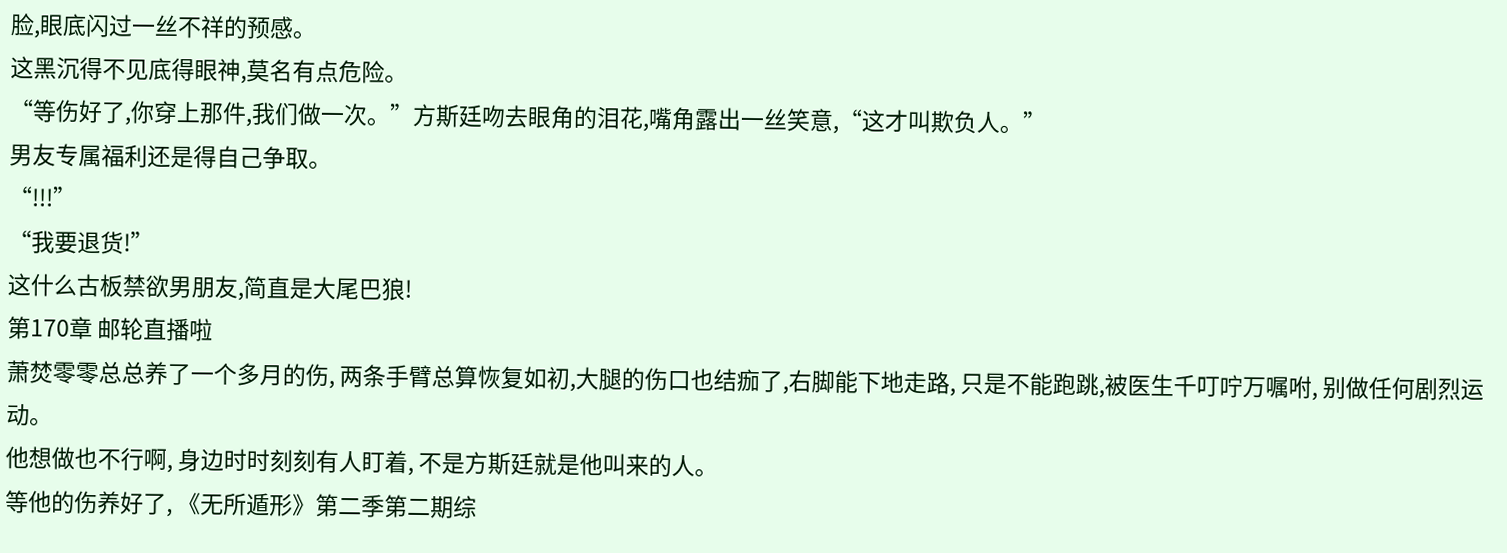脸,眼底闪过一丝不祥的预感。
这黑沉得不见底得眼神,莫名有点危险。
“等伤好了,你穿上那件,我们做一次。”方斯廷吻去眼角的泪花,嘴角露出一丝笑意,“这才叫欺负人。”
男友专属福利还是得自己争取。
“!!!”
“我要退货!”
这什么古板禁欲男朋友,简直是大尾巴狼!
第170章 邮轮直播啦
萧焚零零总总养了一个多月的伤, 两条手臂总算恢复如初,大腿的伤口也结痂了,右脚能下地走路, 只是不能跑跳,被医生千叮咛万嘱咐, 别做任何剧烈运动。
他想做也不行啊, 身边时时刻刻有人盯着, 不是方斯廷就是他叫来的人。
等他的伤养好了, 《无所遁形》第二季第二期综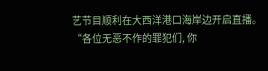艺节目顺利在大西洋港口海岸边开启直播。
“各位无恶不作的罪犯们, 你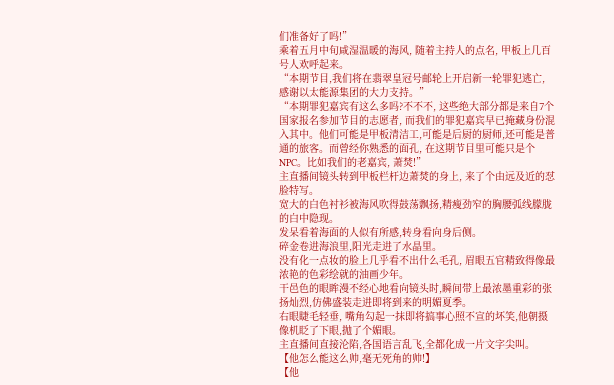们准备好了吗!”
乘着五月中旬咸湿温暖的海风, 随着主持人的点名, 甲板上几百号人欢呼起来。
“本期节目,我们将在翡翠皇冠号邮轮上开启新一轮罪犯逃亡, 感谢以太能源集团的大力支持。”
“本期罪犯嘉宾有这么多吗?不不不, 这些绝大部分都是来自7个国家报名参加节目的志愿者, 而我们的罪犯嘉宾早已掩藏身份混入其中。他们可能是甲板清洁工,可能是后厨的厨师,还可能是普通的旅客。而曾经你熟悉的面孔, 在这期节目里可能只是个NPC。比如我们的老嘉宾, 萧焚!”
主直播间镜头转到甲板栏杆边萧焚的身上, 来了个由远及近的怼脸特写。
宽大的白色衬衫被海风吹得鼓荡飘扬,精瘦劲窄的胸腰弧线朦胧的白中隐现。
发呆看着海面的人似有所感,转身看向身后侧。
碎金卷进海浪里,阳光走进了水晶里。
没有化一点妆的脸上几乎看不出什么毛孔, 眉眼五官精致得像最浓艳的色彩绘就的油画少年。
干邑色的眼眸漫不经心地看向镜头时,瞬间带上最浓墨重彩的张扬灿烈,仿佛盛装走进即将到来的明媚夏季。
右眼睫毛轻垂, 嘴角勾起一抹即将搞事心照不宣的坏笑,他朝摄像机眨了下眼,抛了个媚眼。
主直播间直接沦陷,各国语言乱飞,全都化成一片文字尖叫。
【他怎么能这么帅,毫无死角的帅!】
【他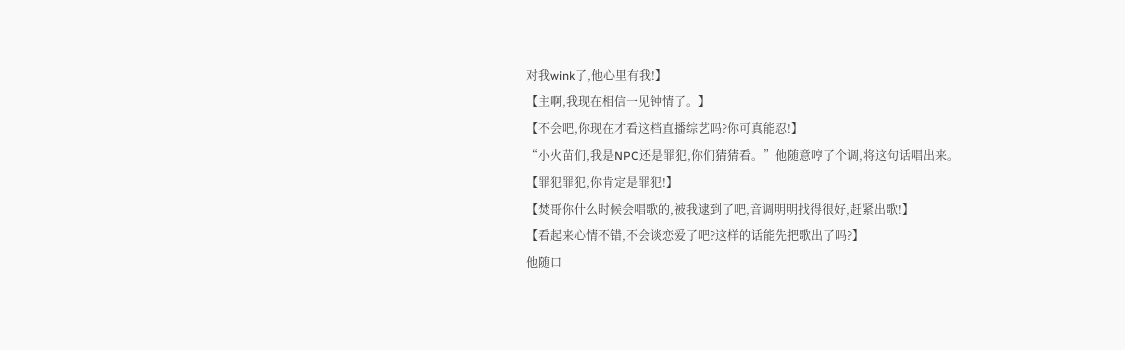对我wink了,他心里有我!】
【主啊,我现在相信一见钟情了。】
【不会吧,你现在才看这档直播综艺吗?你可真能忍!】
“小火苗们,我是NPC还是罪犯,你们猜猜看。”他随意哼了个调,将这句话唱出来。
【罪犯罪犯,你肯定是罪犯!】
【焚哥你什么时候会唱歌的,被我逮到了吧,音调明明找得很好,赶紧出歌!】
【看起来心情不错,不会谈恋爱了吧?这样的话能先把歌出了吗?】
他随口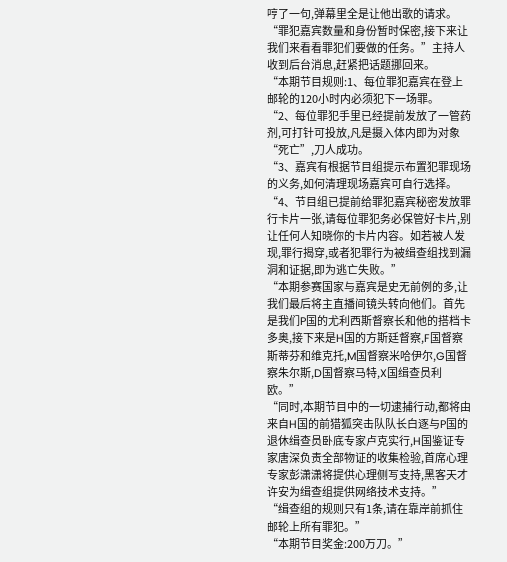哼了一句,弹幕里全是让他出歌的请求。
“罪犯嘉宾数量和身份暂时保密,接下来让我们来看看罪犯们要做的任务。”主持人收到后台消息,赶紧把话题挪回来。
“本期节目规则:1、每位罪犯嘉宾在登上邮轮的120小时内必须犯下一场罪。
“2、每位罪犯手里已经提前发放了一管药剂,可打针可投放,凡是摄入体内即为对象“死亡”,刀人成功。
“3、嘉宾有根据节目组提示布置犯罪现场的义务,如何清理现场嘉宾可自行选择。
“4、节目组已提前给罪犯嘉宾秘密发放罪行卡片一张,请每位罪犯务必保管好卡片,别让任何人知晓你的卡片内容。如若被人发现,罪行揭穿,或者犯罪行为被缉查组找到漏洞和证据,即为逃亡失败。”
“本期参赛国家与嘉宾是史无前例的多,让我们最后将主直播间镜头转向他们。首先是我们P国的尤利西斯督察长和他的搭档卡多奥,接下来是H国的方斯廷督察,F国督察斯蒂芬和维克托,M国督察米哈伊尔,G国督察朱尔斯,D国督察马特,X国缉查员利欧。”
“同时,本期节目中的一切逮捕行动,都将由来自H国的前猎狐突击队队长白逐与P国的退休缉查员卧底专家卢克实行,H国鉴证专家唐深负责全部物证的收集检验,首席心理专家彭潇潇将提供心理侧写支持,黑客天才许安为缉查组提供网络技术支持。”
“缉查组的规则只有1条,请在靠岸前抓住邮轮上所有罪犯。”
“本期节目奖金:200万刀。”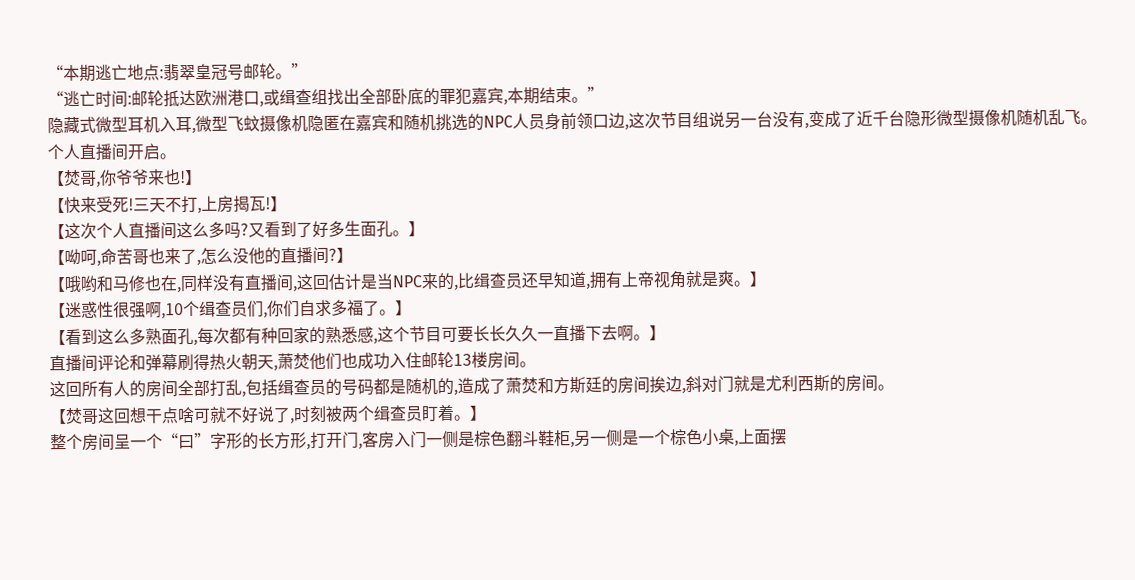“本期逃亡地点:翡翠皇冠号邮轮。”
“逃亡时间:邮轮抵达欧洲港口,或缉查组找出全部卧底的罪犯嘉宾,本期结束。”
隐藏式微型耳机入耳,微型飞蚊摄像机隐匿在嘉宾和随机挑选的NPC人员身前领口边,这次节目组说另一台没有,变成了近千台隐形微型摄像机随机乱飞。
个人直播间开启。
【焚哥,你爷爷来也!】
【快来受死!三天不打,上房揭瓦!】
【这次个人直播间这么多吗?又看到了好多生面孔。】
【呦呵,命苦哥也来了,怎么没他的直播间?】
【哦哟和马修也在,同样没有直播间,这回估计是当NPC来的,比缉查员还早知道,拥有上帝视角就是爽。】
【迷惑性很强啊,10个缉查员们,你们自求多福了。】
【看到这么多熟面孔,每次都有种回家的熟悉感,这个节目可要长长久久一直播下去啊。】
直播间评论和弹幕刷得热火朝天,萧焚他们也成功入住邮轮13楼房间。
这回所有人的房间全部打乱,包括缉查员的号码都是随机的,造成了萧焚和方斯廷的房间挨边,斜对门就是尤利西斯的房间。
【焚哥这回想干点啥可就不好说了,时刻被两个缉查员盯着。】
整个房间呈一个“曰”字形的长方形,打开门,客房入门一侧是棕色翻斗鞋柜,另一侧是一个棕色小桌,上面摆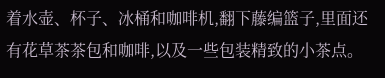着水壶、杯子、冰桶和咖啡机,翻下藤编篮子,里面还有花草茶茶包和咖啡,以及一些包装精致的小茶点。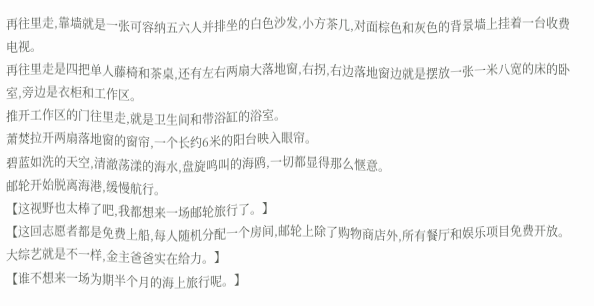再往里走,靠墙就是一张可容纳五六人并排坐的白色沙发,小方茶几,对面棕色和灰色的背景墙上挂着一台收费电视。
再往里走是四把单人藤椅和茶桌,还有左右两扇大落地窗,右拐,右边落地窗边就是摆放一张一米八宽的床的卧室,旁边是衣柜和工作区。
推开工作区的门往里走,就是卫生间和带浴缸的浴室。
萧焚拉开两扇落地窗的窗帘,一个长约6米的阳台映入眼帘。
碧蓝如洗的天空,清澈荡漾的海水,盘旋鸣叫的海鸥,一切都显得那么惬意。
邮轮开始脱离海港,缓慢航行。
【这视野也太棒了吧,我都想来一场邮轮旅行了。】
【这回志愿者都是免费上船,每人随机分配一个房间,邮轮上除了购物商店外,所有餐厅和娱乐项目免费开放。大综艺就是不一样,金主爸爸实在给力。】
【谁不想来一场为期半个月的海上旅行呢。】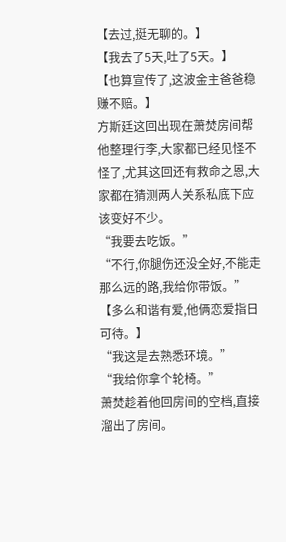【去过,挺无聊的。】
【我去了5天,吐了5天。】
【也算宣传了,这波金主爸爸稳赚不赔。】
方斯廷这回出现在萧焚房间帮他整理行李,大家都已经见怪不怪了,尤其这回还有救命之恩,大家都在猜测两人关系私底下应该变好不少。
“我要去吃饭。”
“不行,你腿伤还没全好,不能走那么远的路,我给你带饭。”
【多么和谐有爱,他俩恋爱指日可待。】
“我这是去熟悉环境。”
“我给你拿个轮椅。”
萧焚趁着他回房间的空档,直接溜出了房间。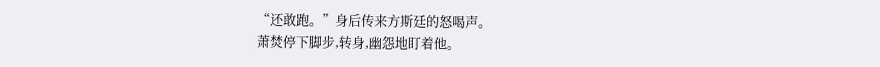“还敢跑。”身后传来方斯廷的怒喝声。
萧焚停下脚步,转身,幽怨地盯着他。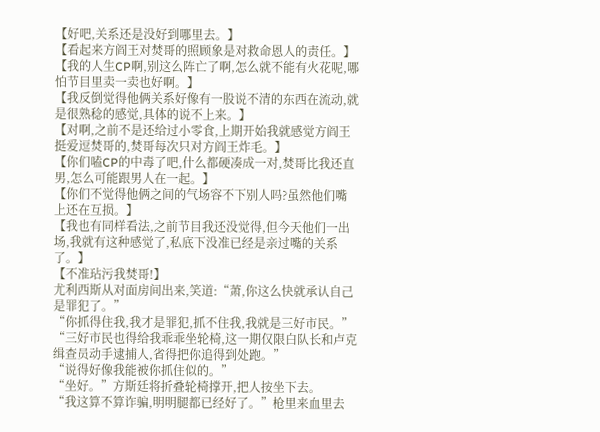【好吧,关系还是没好到哪里去。】
【看起来方阎王对焚哥的照顾象是对救命恩人的责任。】
【我的人生CP啊,别这么阵亡了啊,怎么就不能有火花呢,哪怕节目里卖一卖也好啊。】
【我反倒觉得他俩关系好像有一股说不清的东西在流动,就是很熟稔的感觉,具体的说不上来。】
【对啊,之前不是还给过小零食,上期开始我就感觉方阎王挺爱逗焚哥的,焚哥每次只对方阎王炸毛。】
【你们嗑CP的中毒了吧,什么都硬凑成一对,焚哥比我还直男,怎么可能跟男人在一起。】
【你们不觉得他俩之间的气场容不下别人吗?虽然他们嘴上还在互损。】
【我也有同样看法,之前节目我还没觉得,但今天他们一出场,我就有这种感觉了,私底下没准已经是亲过嘴的关系了。】
【不准玷污我焚哥!】
尤利西斯从对面房间出来,笑道:“萧,你这么快就承认自己是罪犯了。”
“你抓得住我,我才是罪犯,抓不住我,我就是三好市民。”
“三好市民也得给我乖乖坐轮椅,这一期仅限白队长和卢克缉查员动手逮捕人,省得把你追得到处跑。”
“说得好像我能被你抓住似的。”
“坐好。”方斯廷将折叠轮椅撑开,把人按坐下去。
“我这算不算诈骗,明明腿都已经好了。”枪里来血里去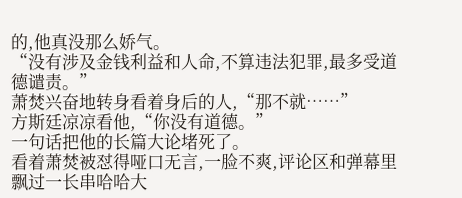的,他真没那么娇气。
“没有涉及金钱利益和人命,不算违法犯罪,最多受道德谴责。”
萧焚兴奋地转身看着身后的人,“那不就……”
方斯廷凉凉看他,“你没有道德。”
一句话把他的长篇大论堵死了。
看着萧焚被怼得哑口无言,一脸不爽,评论区和弹幕里飘过一长串哈哈大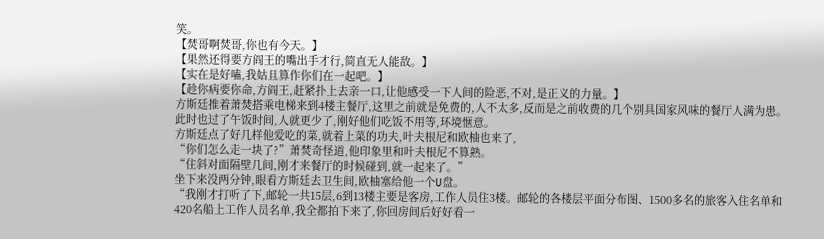笑。
【焚哥啊焚哥,你也有今天。】
【果然还得要方阎王的嘴出手才行,简直无人能敌。】
【实在是好嗑,我姑且算作你们在一起吧。】
【趁你病要你命,方阎王,赶紧扑上去亲一口,让他感受一下人间的险恶,不对,是正义的力量。】
方斯廷推着萧焚搭乘电梯来到4楼主餐厅,这里之前就是免费的,人不太多,反而是之前收费的几个别具国家风味的餐厅人满为患。
此时也过了午饭时间,人就更少了,刚好他们吃饭不用等,环境惬意。
方斯廷点了好几样他爱吃的菜,就着上菜的功夫,叶夫根尼和欧柚也来了,
“你们怎么走一块了?”萧焚奇怪道,他印象里和叶夫根尼不算熟。
“住斜对面隔壁几间,刚才来餐厅的时候碰到,就一起来了。”
坐下来没两分钟,眼看方斯廷去卫生间,欧柚塞给他一个U盘。
“我刚才打听了下,邮轮一共15层,6到13楼主要是客房,工作人员住3楼。邮轮的各楼层平面分布图、1500多名的旅客入住名单和420名船上工作人员名单,我全都拍下来了,你回房间后好好看一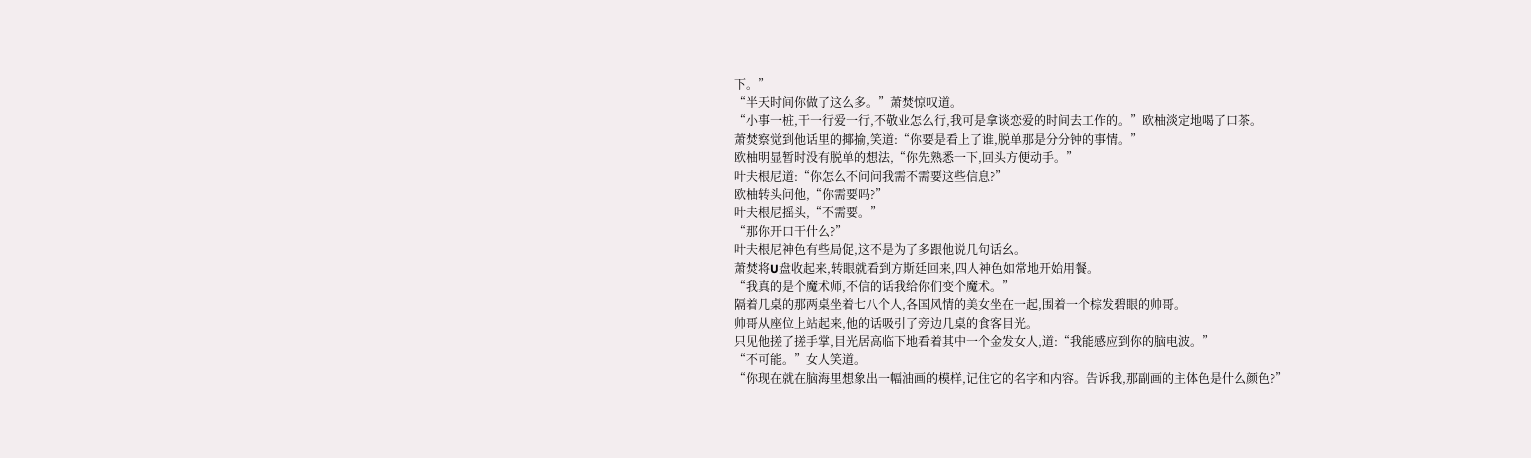下。”
“半天时间你做了这么多。”萧焚惊叹道。
“小事一桩,干一行爱一行,不敬业怎么行,我可是拿谈恋爱的时间去工作的。”欧柚淡定地喝了口茶。
萧焚察觉到他话里的揶揄,笑道:“你要是看上了谁,脱单那是分分钟的事情。”
欧柚明显暂时没有脱单的想法,“你先熟悉一下,回头方便动手。”
叶夫根尼道:“你怎么不问问我需不需要这些信息?”
欧柚转头问他,“你需要吗?”
叶夫根尼摇头,“不需要。”
“那你开口干什么?”
叶夫根尼神色有些局促,这不是为了多跟他说几句话幺。
萧焚将U盘收起来,转眼就看到方斯廷回来,四人神色如常地开始用餐。
“我真的是个魔术师,不信的话我给你们变个魔术。”
隔着几桌的那两桌坐着七八个人,各国风情的美女坐在一起,围着一个棕发碧眼的帅哥。
帅哥从座位上站起来,他的话吸引了旁边几桌的食客目光。
只见他搓了搓手掌,目光居高临下地看着其中一个金发女人,道:“我能感应到你的脑电波。”
“不可能。”女人笑道。
“你现在就在脑海里想象出一幅油画的模样,记住它的名字和内容。告诉我,那副画的主体色是什么颜色?”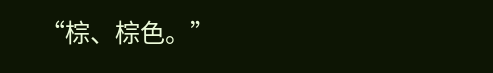“棕、棕色。”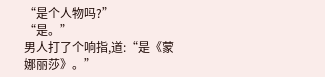“是个人物吗?”
“是。”
男人打了个响指,道:“是《蒙娜丽莎》。”